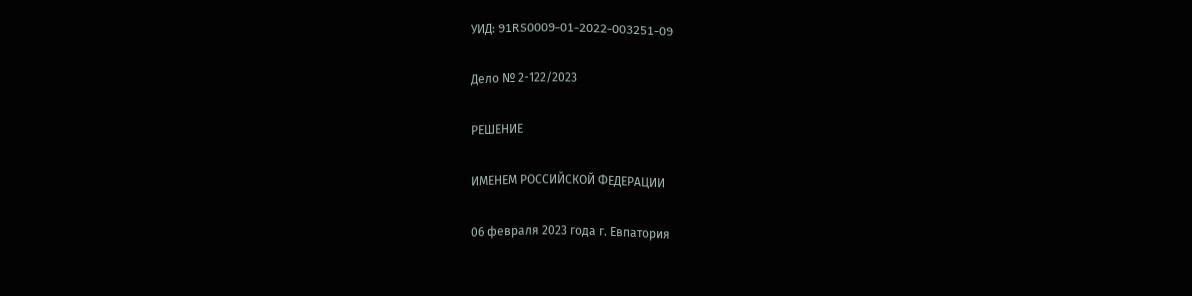УИД: 91RS0009-01-2022-003251-09

Дело № 2-122/2023

РЕШЕНИЕ

ИМЕНЕМ РОССИЙСКОЙ ФЕДЕРАЦИИ

06 февраля 2023 года г. Евпатория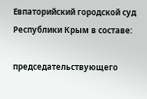Евпаторийский городской суд Республики Крым в составе:

председательствующего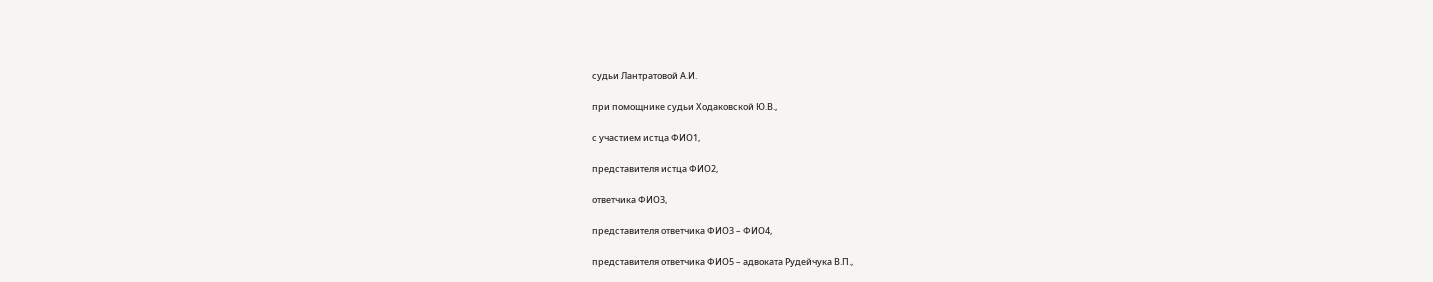судьи Лантратовой А.И.

при помощнике судьи Ходаковской Ю.В.,

с участием истца ФИО1,

представителя истца ФИО2,

ответчика ФИО3,

представителя ответчика ФИО3 – ФИО4,

представителя ответчика ФИО5 – адвоката Рудейчука В.П.,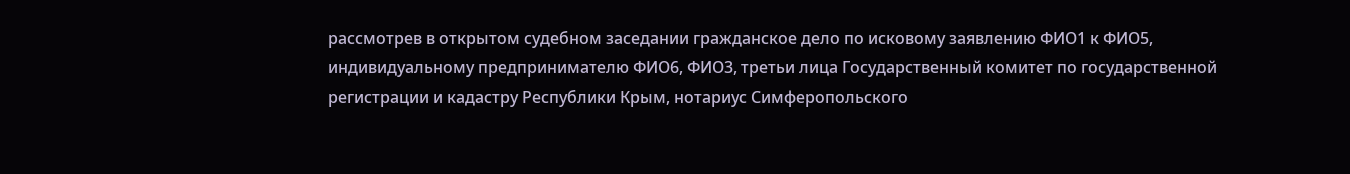рассмотрев в открытом судебном заседании гражданское дело по исковому заявлению ФИО1 к ФИО5, индивидуальному предпринимателю ФИО6, ФИО3, третьи лица Государственный комитет по государственной регистрации и кадастру Республики Крым, нотариус Симферопольского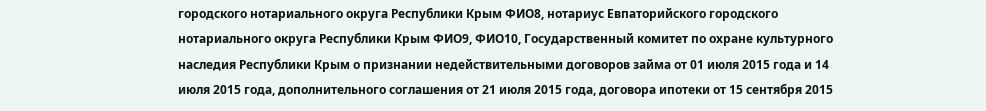городского нотариального округа Республики Крым ФИО8, нотариус Евпаторийского городского нотариального округа Республики Крым ФИО9, ФИО10, Государственный комитет по охране культурного наследия Республики Крым о признании недействительными договоров займа от 01 июля 2015 года и 14 июля 2015 года, дополнительного соглашения от 21 июля 2015 года, договора ипотеки от 15 сентября 2015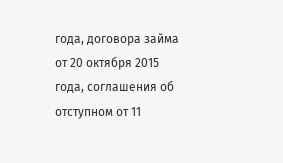года, договора займа от 20 октября 2015 года, соглашения об отступном от 11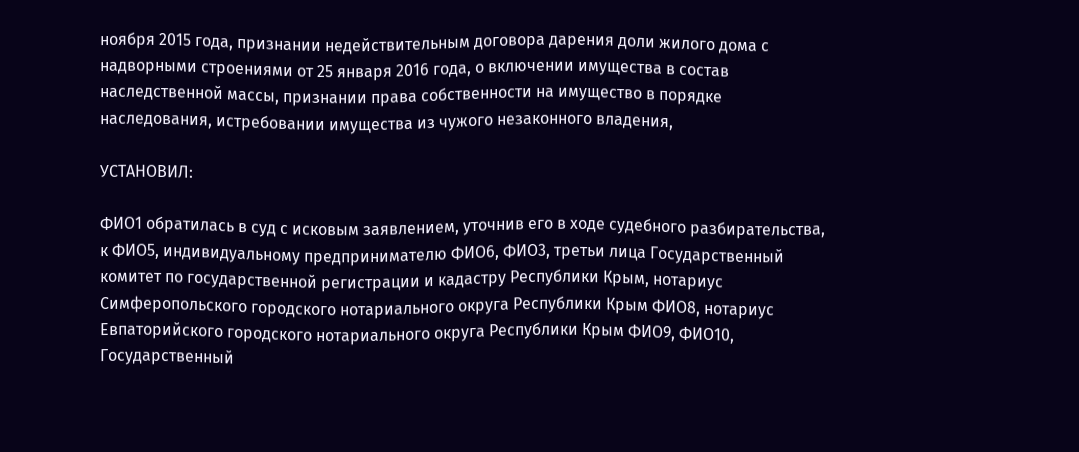ноября 2015 года, признании недействительным договора дарения доли жилого дома с надворными строениями от 25 января 2016 года, о включении имущества в состав наследственной массы, признании права собственности на имущество в порядке наследования, истребовании имущества из чужого незаконного владения,

УСТАНОВИЛ:

ФИО1 обратилась в суд с исковым заявлением, уточнив его в ходе судебного разбирательства, к ФИО5, индивидуальному предпринимателю ФИО6, ФИО3, третьи лица Государственный комитет по государственной регистрации и кадастру Республики Крым, нотариус Симферопольского городского нотариального округа Республики Крым ФИО8, нотариус Евпаторийского городского нотариального округа Республики Крым ФИО9, ФИО10, Государственный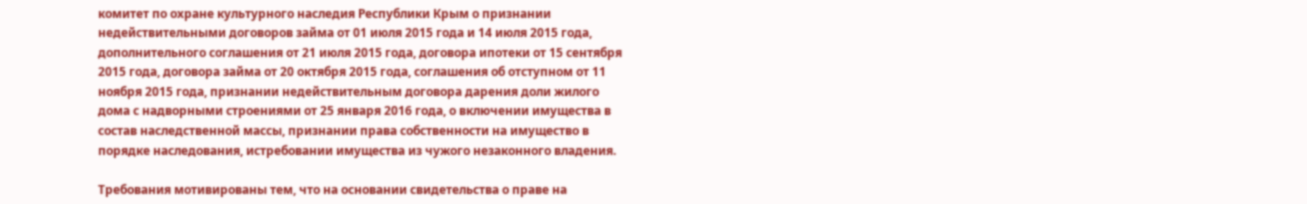комитет по охране культурного наследия Республики Крым о признании недействительными договоров займа от 01 июля 2015 года и 14 июля 2015 года, дополнительного соглашения от 21 июля 2015 года, договора ипотеки от 15 сентября 2015 года, договора займа от 20 октября 2015 года, соглашения об отступном от 11 ноября 2015 года, признании недействительным договора дарения доли жилого дома с надворными строениями от 25 января 2016 года, о включении имущества в состав наследственной массы, признании права собственности на имущество в порядке наследования, истребовании имущества из чужого незаконного владения.

Требования мотивированы тем, что на основании свидетельства о праве на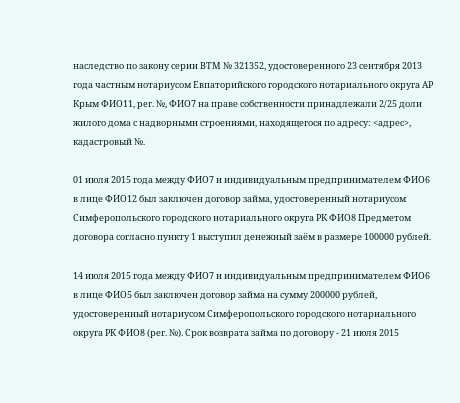наследство по закону серии ВТМ № 321352, удостоверенного 23 сентября 2013 года частным нотариусом Евпаторийского городского нотариального округа АР Крым ФИО11, peг. №, ФИО7 на праве собственности принадлежали 2/25 доли жилого дома с надворными строениями, находящегося по адресу: <адрес>, кадастровый №.

01 июля 2015 года между ФИО7 и индивидуальным предпринимателем ФИО6 в лице ФИО12 был заключен договор займа, удостоверенный нотариусом Симферопольского городского нотариального округа РК ФИО8 Предметом договора согласно пункту 1 выступил денежный заём в размере 100000 рублей.

14 июля 2015 года между ФИО7 и индивидуальным предпринимателем ФИО6 в лице ФИО5 был заключен договор займа на сумму 200000 рублей, удостоверенный нотариусом Симферопольского городского нотариального округа РК ФИО8 (рег. №). Срок возврата займа по договору - 21 июля 2015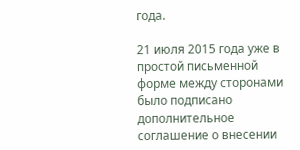года.

21 июля 2015 года уже в простой письменной форме между сторонами было подписано дополнительное соглашение о внесении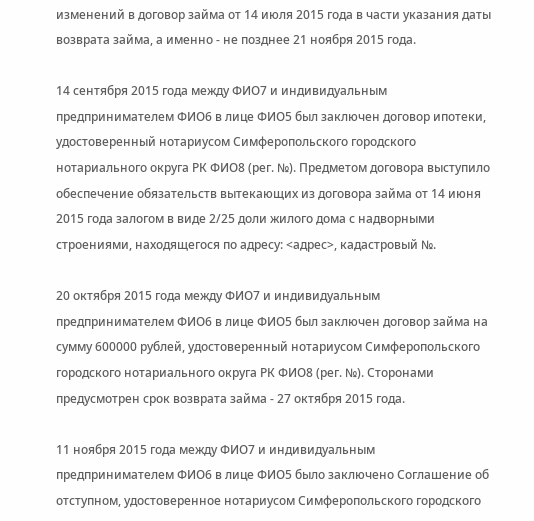изменений в договор займа от 14 июля 2015 года в части указания даты возврата займа, а именно - не позднее 21 ноября 2015 года.

14 сентября 2015 года между ФИО7 и индивидуальным предпринимателем ФИО6 в лице ФИО5 был заключен договор ипотеки, удостоверенный нотариусом Симферопольского городского нотариального округа РК ФИО8 (рег. №). Предметом договора выступило обеспечение обязательств вытекающих из договора займа от 14 июня 2015 года залогом в виде 2/25 доли жилого дома с надворными строениями, находящегося по адресу: <адрес>, кадастровый №.

20 октября 2015 года между ФИО7 и индивидуальным предпринимателем ФИО6 в лице ФИО5 был заключен договор займа на сумму 600000 рублей, удостоверенный нотариусом Симферопольского городского нотариального округа РК ФИО8 (рег. №). Сторонами предусмотрен срок возврата займа - 27 октября 2015 года.

11 ноября 2015 года между ФИО7 и индивидуальным предпринимателем ФИО6 в лице ФИО5 было заключено Соглашение об отступном, удостоверенное нотариусом Симферопольского городского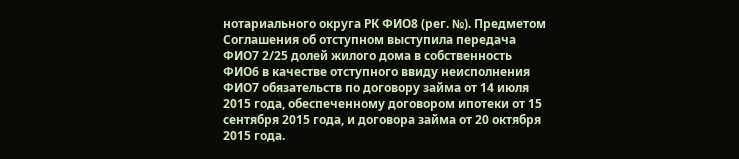нотариального округа РК ФИО8 (рег. №). Предметом Соглашения об отступном выступила передача ФИО7 2/25 долей жилого дома в собственность ФИО6 в качестве отступного ввиду неисполнения ФИО7 обязательств по договору займа от 14 июля 2015 года, обеспеченному договором ипотеки от 15 сентября 2015 года, и договора займа от 20 октября 2015 года.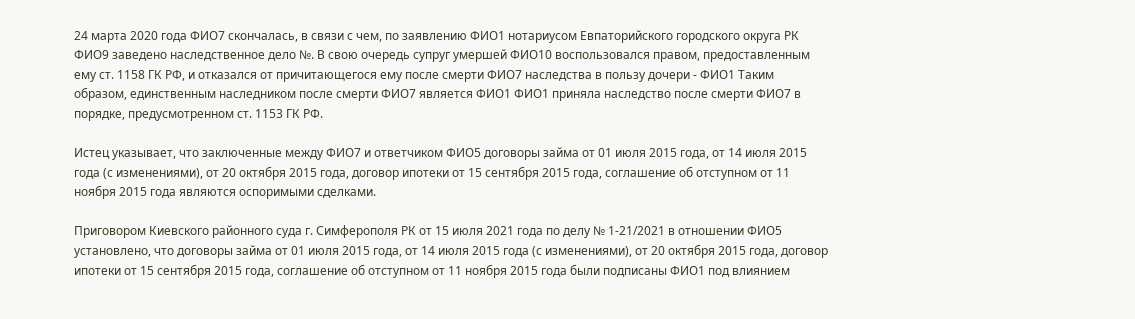24 марта 2020 года ФИО7 скончалась, в связи с чем, по заявлению ФИО1 нотариусом Евпаторийского городского округа РК ФИО9 заведено наследственное дело №. В свою очередь супруг умершей ФИО10 воспользовался правом, предоставленным ему ст. 1158 ГК РФ, и отказался от причитающегося ему после смерти ФИО7 наследства в пользу дочери - ФИО1 Таким образом, единственным наследником после смерти ФИО7 является ФИО1 ФИО1 приняла наследство после смерти ФИО7 в порядке, предусмотренном ст. 1153 ГК РФ.

Истец указывает, что заключенные между ФИО7 и ответчиком ФИО5 договоры займа от 01 июля 2015 года, от 14 июля 2015 года (с изменениями), от 20 октября 2015 года, договор ипотеки от 15 сентября 2015 года, соглашение об отступном от 11 ноября 2015 года являются оспоримыми сделками.

Приговором Киевского районного суда г. Симферополя РК от 15 июля 2021 года по делу № 1-21/2021 в отношении ФИО5 установлено, что договоры займа от 01 июля 2015 года, от 14 июля 2015 года (с изменениями), от 20 октября 2015 года, договор ипотеки от 15 сентября 2015 года, соглашение об отступном от 11 ноября 2015 года были подписаны ФИО1 под влиянием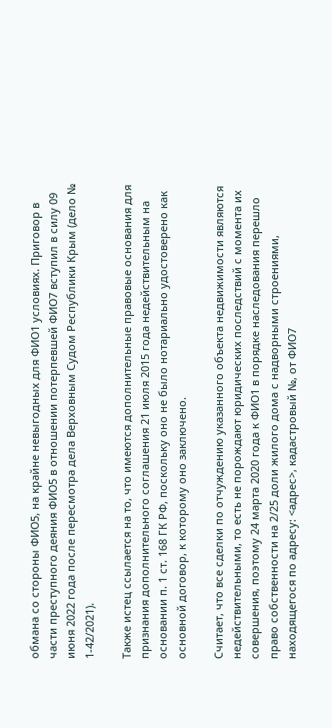обмана со стороны ФИО5, на крайне невыгодных для ФИО1 условиях. Приговор в части преступного деяния ФИО5 в отношении потерпевшей ФИО7 вступил в силу 09 июня 2022 года после пересмотра дела Верховным Судом Республики Крым (дело № 1-42/2021).

Также истец ссылается на то, что имеются дополнительные правовые основания для признания дополнительного соглашения 21 июля 2015 года недействительным на основании п. 1 ст. 168 ГК РФ, поскольку оно не было нотариально удостоверено как основной договор, к которому оно заключено.

Считает, что все сделки по отчуждению указанного объекта недвижимости являются недействительными, то есть не порождают юридических последствий с момента их совершения, поэтому 24 марта 2020 года к ФИО1 в порядке наследования перешло право собственности на 2/25 доли жилого дома с надворными строениями, находящегося по адресу: <адрес>, кадастровый №, от ФИО7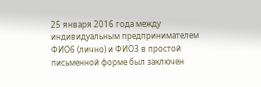25 января 2016 года между индивидуальным предпринимателем ФИО6 (лично) и ФИО3 в простой письменной форме был заключен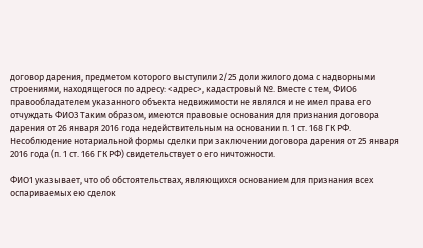договор дарения, предметом которого выступили 2/25 доли жилого дома с надворными строениями, находящегося по адресу: <адрес>, кадастровый №. Вместе с тем, ФИО6 правообладателем указанного объекта недвижимости не являлся и не имел права его отчуждать ФИО3 Таким образом, имеются правовые основания для признания договора дарения от 26 января 2016 года недействительным на основании п. 1 ст. 168 ГК РФ. Несоблюдение нотариальной формы сделки при заключении договора дарения от 25 января 2016 года (п. 1 ст. 166 ГК РФ) свидетельствует о его ничтожности.

ФИО1 указывает, что об обстоятельствах, являющихся основанием для признания всех оспариваемых ею сделок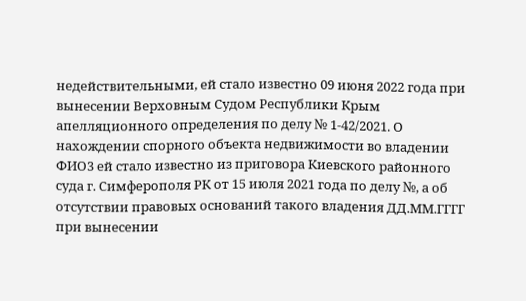недействительными, ей стало известно 09 июня 2022 года при вынесении Верховным Судом Республики Крым апелляционного определения по делу № 1-42/2021. О нахождении спорного объекта недвижимости во владении ФИО3 ей стало известно из приговора Киевского районного суда г. Симферополя РК от 15 июля 2021 года по делу №, а об отсутствии правовых оснований такого владения ДД.ММ.ГГГГ при вынесении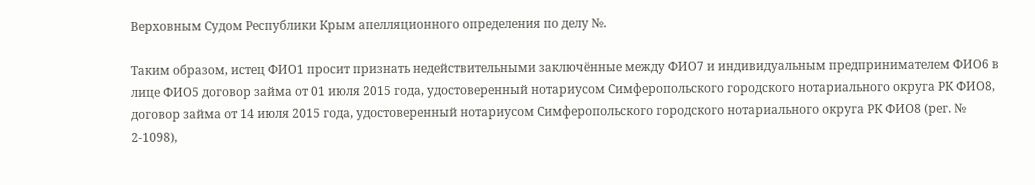Верховным Судом Республики Крым апелляционного определения по делу №.

Таким образом, истец ФИО1 просит признать недействительными заключённые между ФИО7 и индивидуальным предпринимателем ФИО6 в лице ФИО5 договор займа от 01 июля 2015 года, удостоверенный нотариусом Симферопольского городского нотариального округа РК ФИО8, договор займа от 14 июля 2015 года, удостоверенный нотариусом Симферопольского городского нотариального округа РК ФИО8 (рег. № 2-1098),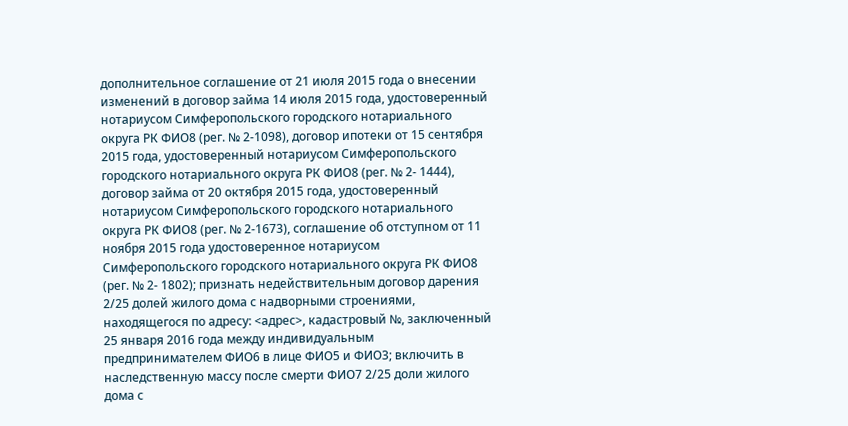дополнительное соглашение от 21 июля 2015 года о внесении изменений в договор займа 14 июля 2015 года, удостоверенный нотариусом Симферопольского городского нотариального округа РК ФИО8 (рег. № 2-1098), договор ипотеки от 15 сентября 2015 года, удостоверенный нотариусом Симферопольского городского нотариального округа РК ФИО8 (рег. № 2- 1444), договор займа от 20 октября 2015 года, удостоверенный нотариусом Симферопольского городского нотариального округа РК ФИО8 (рег. № 2-1673), соглашение об отступном от 11 ноября 2015 года удостоверенное нотариусом Симферопольского городского нотариального округа РК ФИО8 (рег. № 2- 1802); признать недействительным договор дарения 2/25 долей жилого дома с надворными строениями, находящегося по адресу: <адрес>, кадастровый №, заключенный 25 января 2016 года между индивидуальным предпринимателем ФИО6 в лице ФИО5 и ФИО3; включить в наследственную массу после смерти ФИО7 2/25 доли жилого дома с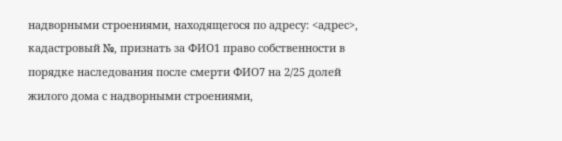надворными строениями, находящегося по адресу: <адрес>, кадастровый №, признать за ФИО1 право собственности в порядке наследования после смерти ФИО7 на 2/25 долей жилого дома с надворными строениями,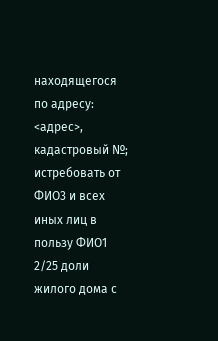находящегося по адресу: <адрес>, кадастровый №; истребовать от ФИО3 и всех иных лиц в пользу ФИО1 2/25 доли жилого дома с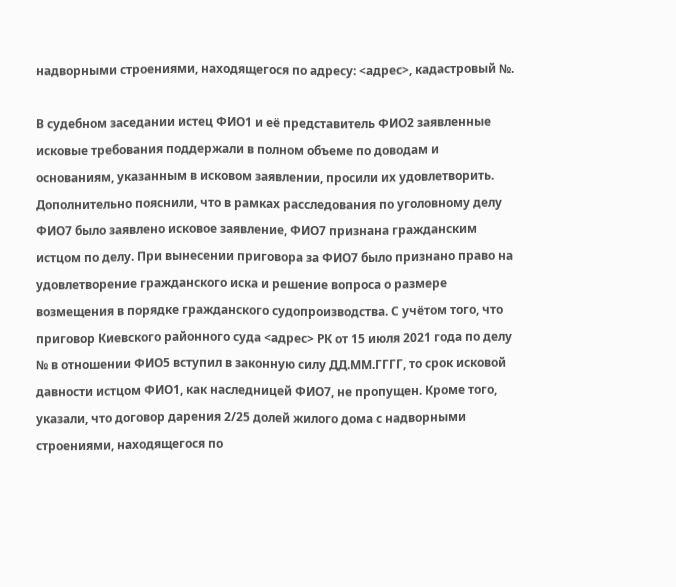надворными строениями, находящегося по адресу: <адрес>, кадастровый №.

В судебном заседании истец ФИО1 и её представитель ФИО2 заявленные исковые требования поддержали в полном объеме по доводам и основаниям, указанным в исковом заявлении, просили их удовлетворить. Дополнительно пояснили, что в рамках расследования по уголовному делу ФИО7 было заявлено исковое заявление, ФИО7 признана гражданским истцом по делу. При вынесении приговора за ФИО7 было признано право на удовлетворение гражданского иска и решение вопроса о размере возмещения в порядке гражданского судопроизводства. С учётом того, что приговор Киевского районного суда <адрес> РК от 15 июля 2021 года по делу № в отношении ФИО5 вступил в законную силу ДД.ММ.ГГГГ, то срок исковой давности истцом ФИО1, как наследницей ФИО7, не пропущен. Кроме того, указали, что договор дарения 2/25 долей жилого дома с надворными строениями, находящегося по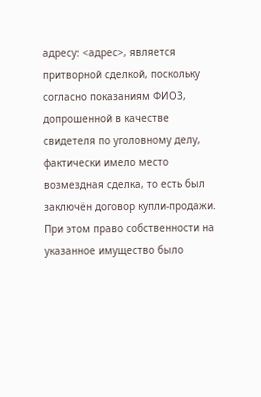адресу: <адрес>, является притворной сделкой, поскольку согласно показаниям ФИО3, допрошенной в качестве свидетеля по уголовному делу, фактически имело место возмездная сделка, то есть был заключён договор купли-продажи. При этом право собственности на указанное имущество было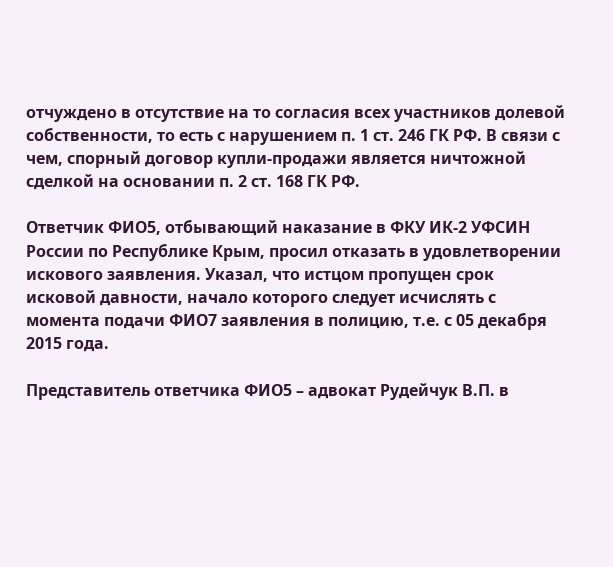отчуждено в отсутствие на то согласия всех участников долевой собственности, то есть с нарушением п. 1 ст. 246 ГК РФ. В связи с чем, спорный договор купли-продажи является ничтожной сделкой на основании п. 2 ст. 168 ГК РФ.

Ответчик ФИО5, отбывающий наказание в ФКУ ИК-2 УФСИН России по Республике Крым, просил отказать в удовлетворении искового заявления. Указал, что истцом пропущен срок исковой давности, начало которого следует исчислять с момента подачи ФИО7 заявления в полицию, т.е. с 05 декабря 2015 года.

Представитель ответчика ФИО5 – адвокат Рудейчук В.П. в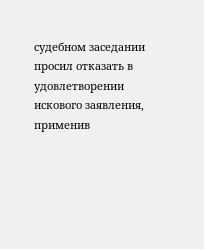судебном заседании просил отказать в удовлетворении искового заявления, применив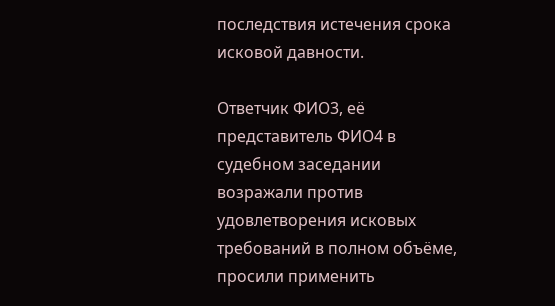последствия истечения срока исковой давности.

Ответчик ФИО3, её представитель ФИО4 в судебном заседании возражали против удовлетворения исковых требований в полном объёме, просили применить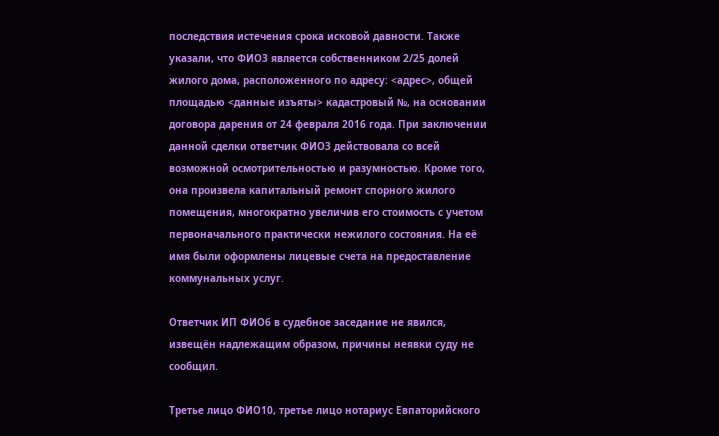последствия истечения срока исковой давности. Также указали, что ФИО3 является собственником 2/25 долей жилого дома, расположенного по адресу: <адрес>, общей площадью <данные изъяты> кадастровый №, на основании договора дарения от 24 февраля 2016 года. При заключении данной сделки ответчик ФИО3 действовала со всей возможной осмотрительностью и разумностью. Кроме того, она произвела капитальный ремонт спорного жилого помещения, многократно увеличив его стоимость с учетом первоначального практически нежилого состояния. На её имя были оформлены лицевые счета на предоставление коммунальных услуг.

Ответчик ИП ФИО6 в судебное заседание не явился, извещён надлежащим образом, причины неявки суду не сообщил.

Третье лицо ФИО10, третье лицо нотариус Евпаторийского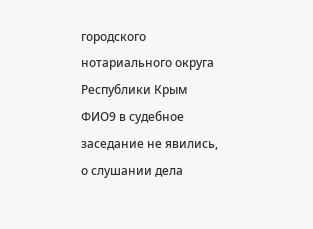городского нотариального округа Республики Крым ФИО9 в судебное заседание не явились, о слушании дела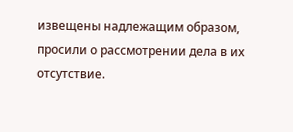извещены надлежащим образом, просили о рассмотрении дела в их отсутствие.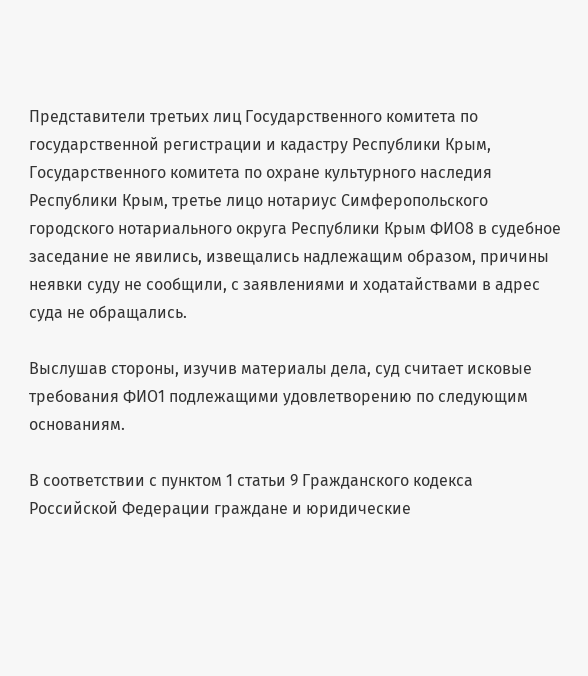Представители третьих лиц Государственного комитета по государственной регистрации и кадастру Республики Крым, Государственного комитета по охране культурного наследия Республики Крым, третье лицо нотариус Симферопольского городского нотариального округа Республики Крым ФИО8 в судебное заседание не явились, извещались надлежащим образом, причины неявки суду не сообщили, с заявлениями и ходатайствами в адрес суда не обращались.

Выслушав стороны, изучив материалы дела, суд считает исковые требования ФИО1 подлежащими удовлетворению по следующим основаниям.

В соответствии с пунктом 1 статьи 9 Гражданского кодекса Российской Федерации граждане и юридические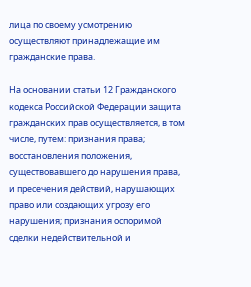лица по своему усмотрению осуществляют принадлежащие им гражданские права.

На основании статьи 12 Гражданского кодекса Российской Федерации защита гражданских прав осуществляется, в том числе, путем: признания права; восстановления положения, существовавшего до нарушения права, и пресечения действий, нарушающих право или создающих угрозу его нарушения; признания оспоримой сделки недействительной и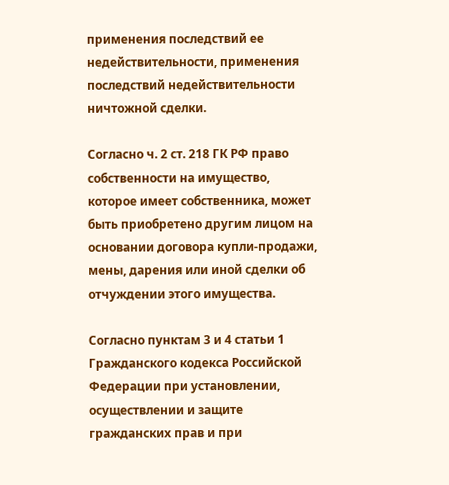применения последствий ее недействительности, применения последствий недействительности ничтожной сделки.

Согласно ч. 2 ст. 218 ГК РФ право собственности на имущество, которое имеет собственника, может быть приобретено другим лицом на основании договора купли-продажи, мены, дарения или иной сделки об отчуждении этого имущества.

Согласно пунктам 3 и 4 статьи 1 Гражданского кодекса Российской Федерации при установлении, осуществлении и защите гражданских прав и при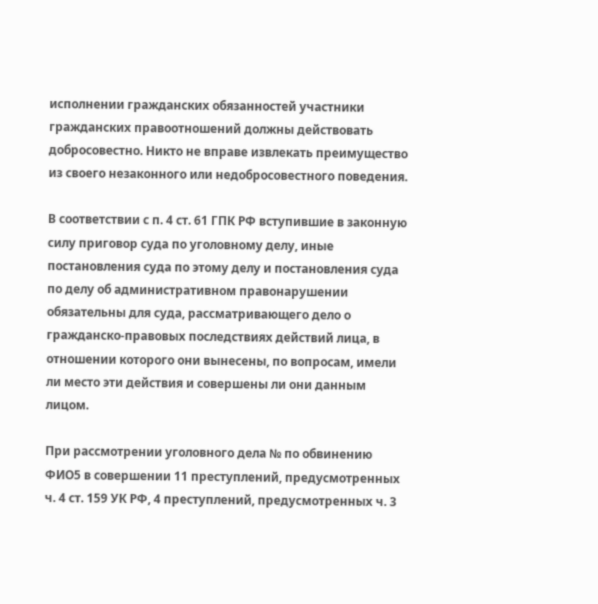исполнении гражданских обязанностей участники гражданских правоотношений должны действовать добросовестно. Никто не вправе извлекать преимущество из своего незаконного или недобросовестного поведения.

В соответствии с п. 4 ст. 61 ГПК РФ вступившие в законную силу приговор суда по уголовному делу, иные постановления суда по этому делу и постановления суда по делу об административном правонарушении обязательны для суда, рассматривающего дело о гражданско-правовых последствиях действий лица, в отношении которого они вынесены, по вопросам, имели ли место эти действия и совершены ли они данным лицом.

При рассмотрении уголовного дела № по обвинению ФИО5 в совершении 11 преступлений, предусмотренных ч. 4 ст. 159 УК РФ, 4 преступлений, предусмотренных ч. 3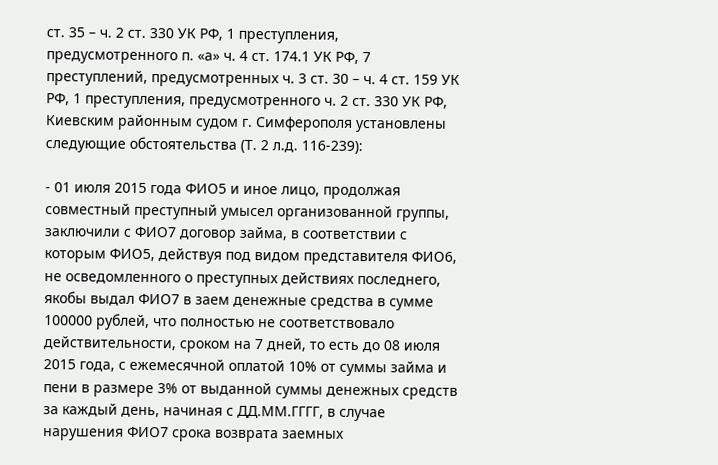ст. 35 – ч. 2 ст. 330 УК РФ, 1 преступления, предусмотренного п. «а» ч. 4 ст. 174.1 УК РФ, 7 преступлений, предусмотренных ч. 3 ст. 30 – ч. 4 ст. 159 УК РФ, 1 преступления, предусмотренного ч. 2 ст. 330 УК РФ, Киевским районным судом г. Симферополя установлены следующие обстоятельства (Т. 2 л.д. 116-239):

- 01 июля 2015 года ФИО5 и иное лицо, продолжая совместный преступный умысел организованной группы, заключили с ФИО7 договор займа, в соответствии с которым ФИО5, действуя под видом представителя ФИО6, не осведомленного о преступных действиях последнего, якобы выдал ФИО7 в заем денежные средства в сумме 100000 рублей, что полностью не соответствовало действительности, сроком на 7 дней, то есть до 08 июля 2015 года, с ежемесячной оплатой 10% от суммы займа и пени в размере 3% от выданной суммы денежных средств за каждый день, начиная с ДД.ММ.ГГГГ, в случае нарушения ФИО7 срока возврата заемных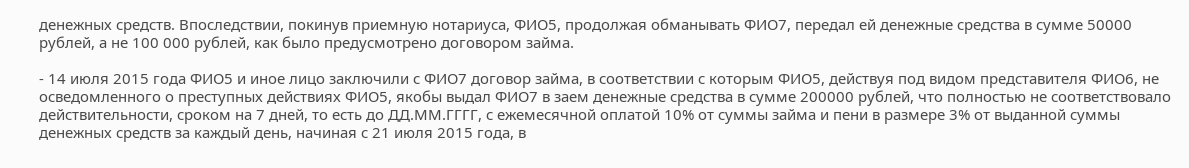денежных средств. Впоследствии, покинув приемную нотариуса, ФИО5, продолжая обманывать ФИО7, передал ей денежные средства в сумме 50000 рублей, а не 100 000 рублей, как было предусмотрено договором займа.

- 14 июля 2015 года ФИО5 и иное лицо заключили с ФИО7 договор займа, в соответствии с которым ФИО5, действуя под видом представителя ФИО6, не осведомленного о преступных действиях ФИО5, якобы выдал ФИО7 в заем денежные средства в сумме 200000 рублей, что полностью не соответствовало действительности, сроком на 7 дней, то есть до ДД.ММ.ГГГГ, с ежемесячной оплатой 10% от суммы займа и пени в размере 3% от выданной суммы денежных средств за каждый день, начиная с 21 июля 2015 года, в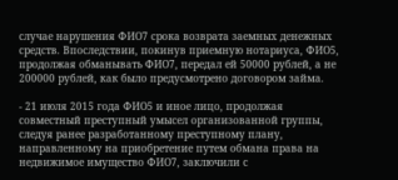случае нарушения ФИО7 срока возврата заемных денежных средств. Впоследствии, покинув приемную нотариуса, ФИО5, продолжая обманывать ФИО7, передал ей 50000 рублей, а не 200000 рублей, как было предусмотрено договором займа.

- 21 июля 2015 года ФИО5 и иное лицо, продолжая совместный преступный умысел организованной группы, следуя ранее разработанному преступному плану, направленному на приобретение путем обмана права на недвижимое имущество ФИО7, заключили с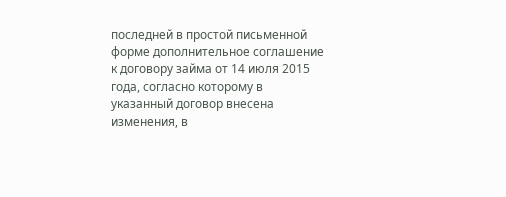последней в простой письменной форме дополнительное соглашение к договору займа от 14 июля 2015 года, согласно которому в указанный договор внесена изменения, в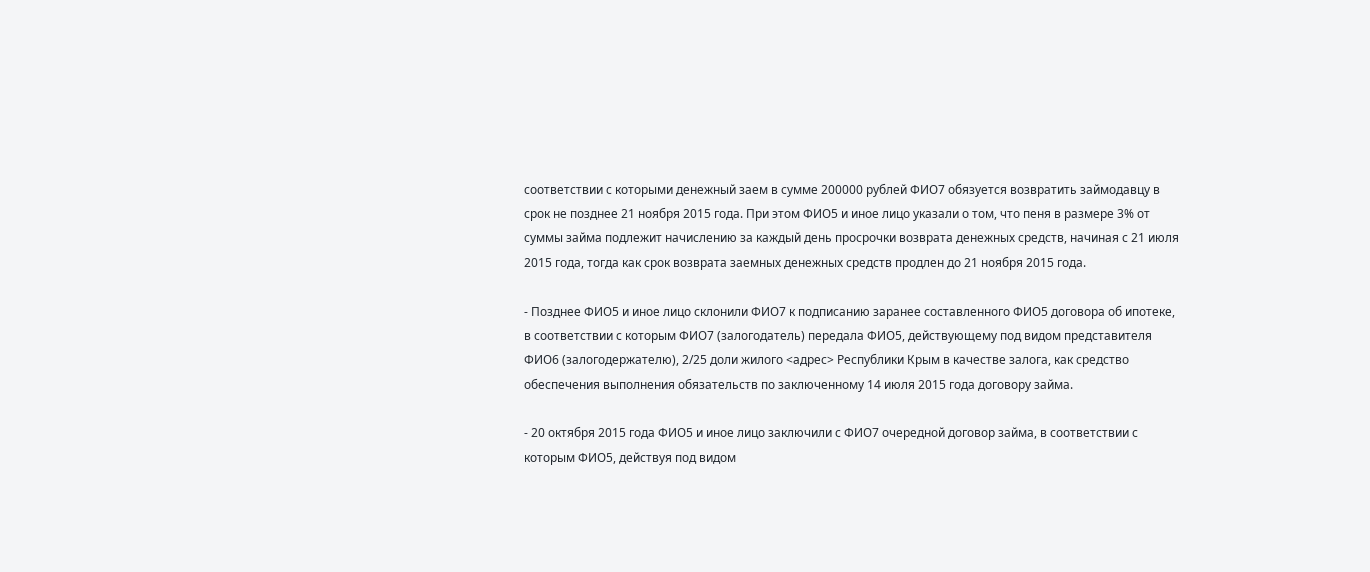соответствии с которыми денежный заем в сумме 200000 рублей ФИО7 обязуется возвратить займодавцу в срок не позднее 21 ноября 2015 года. При этом ФИО5 и иное лицо указали о том, что пеня в размере 3% от суммы займа подлежит начислению за каждый день просрочки возврата денежных средств, начиная с 21 июля 2015 года, тогда как срок возврата заемных денежных средств продлен до 21 ноября 2015 года.

- Позднее ФИО5 и иное лицо склонили ФИО7 к подписанию заранее составленного ФИО5 договора об ипотеке, в соответствии с которым ФИО7 (залогодатель) передала ФИО5, действующему под видом представителя ФИО6 (залогодержателю), 2/25 доли жилого <адрес> Республики Крым в качестве залога, как средство обеспечения выполнения обязательств по заключенному 14 июля 2015 года договору займа.

- 20 октября 2015 года ФИО5 и иное лицо заключили с ФИО7 очередной договор займа, в соответствии с которым ФИО5, действуя под видом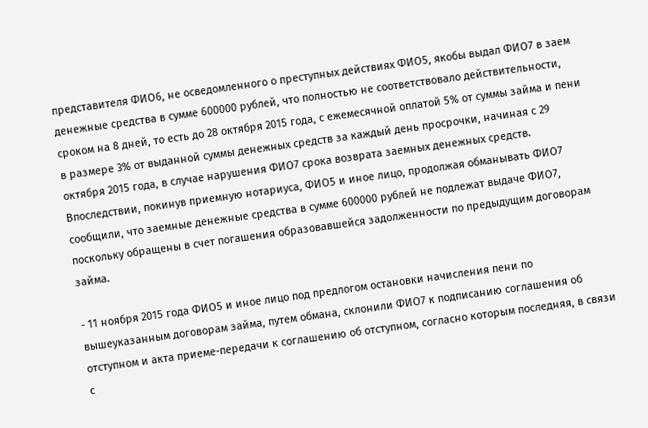представителя ФИО6, не осведомленного о преступных действиях ФИО5, якобы выдал ФИО7 в заем денежные средства в сумме 600000 рублей, что полностью не соответствовало действительности, сроком на 8 дней, то есть до 28 октября 2015 года, с ежемесячной оплатой 5% от суммы займа и пени в размере 3% от выданной суммы денежных средств за каждый день просрочки, начиная с 29 октября 2015 года, в случае нарушения ФИО7 срока возврата заемных денежных средств. Впоследствии, покинув приемную нотариуса, ФИО5 и иное лицо, продолжая обманывать ФИО7 сообщили, что заемные денежные средства в сумме 600000 рублей не подлежат выдаче ФИО7, поскольку обращены в счет погашения образовавшейся задолженности по предыдущим договорам займа.

- 11 ноября 2015 года ФИО5 и иное лицо под предлогом остановки начисления пени по вышеуказанным договорам займа, путем обмана, склонили ФИО7 к подписанию соглашения об отступном и акта приеме-передачи к соглашению об отступном, согласно которым последняя, в связи с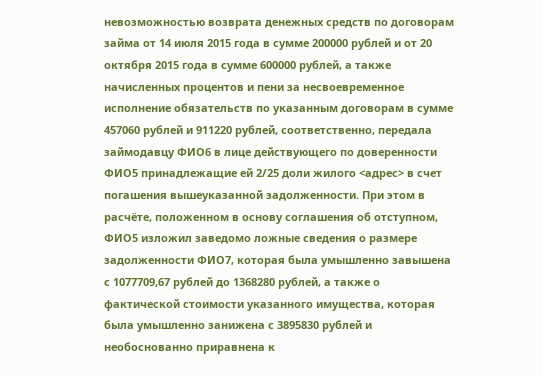невозможностью возврата денежных средств по договорам займа от 14 июля 2015 года в сумме 200000 рублей и от 20 октября 2015 года в сумме 600000 рублей, а также начисленных процентов и пени за несвоевременное исполнение обязательств по указанным договорам в сумме 457060 рублей и 911220 рублей, соответственно, передала займодавцу ФИО6 в лице действующего по доверенности ФИО5 принадлежащие ей 2/25 доли жилого <адрес> в счет погашения вышеуказанной задолженности. При этом в расчёте, положенном в основу соглашения об отступном, ФИО5 изложил заведомо ложные сведения о размере задолженности ФИО7, которая была умышленно завышена с 1077709,67 рублей до 1368280 рублей, а также о фактической стоимости указанного имущества, которая была умышленно занижена с 3895830 рублей и необоснованно приравнена к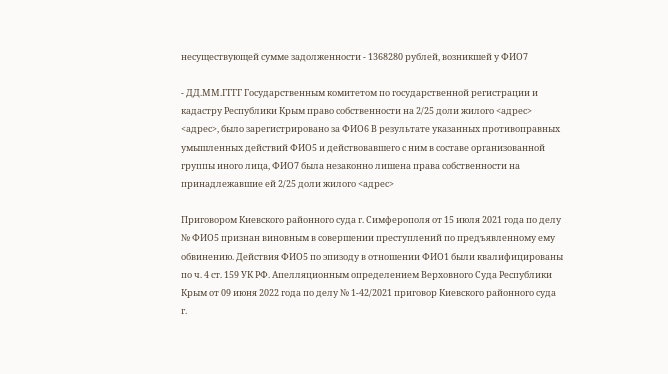несуществующей сумме задолженности - 1368280 рублей, возникшей у ФИО7

- ДД.ММ.ГГГГ Государственным комитетом по государственной регистрации и кадастру Республики Крым право собственности на 2/25 доли жилого <адрес> <адрес>, было зарегистрировано за ФИО6 В результате указанных противоправных умышленных действий ФИО5 и действовавшего с ним в составе организованной группы иного лица, ФИО7 была незаконно лишена права собственности на принадлежавшие ей 2/25 доли жилого <адрес>

Приговором Киевского районного суда г. Симферополя от 15 июля 2021 года по делу № ФИО5 признан виновным в совершении преступлений по предъявленному ему обвинению. Действия ФИО5 по эпизоду в отношении ФИО1 были квалифицированы по ч. 4 ст. 159 УК РФ. Апелляционным определением Верховного Суда Республики Крым от 09 июня 2022 года по делу № 1-42/2021 приговор Киевского районного суда г.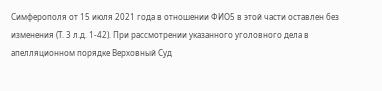Симферополя от 15 июля 2021 года в отношении ФИО5 в этой части оставлен без изменения (Т. 3 л.д. 1-42). При рассмотрении указанного уголовного дела в апелляционном порядке Верховный Суд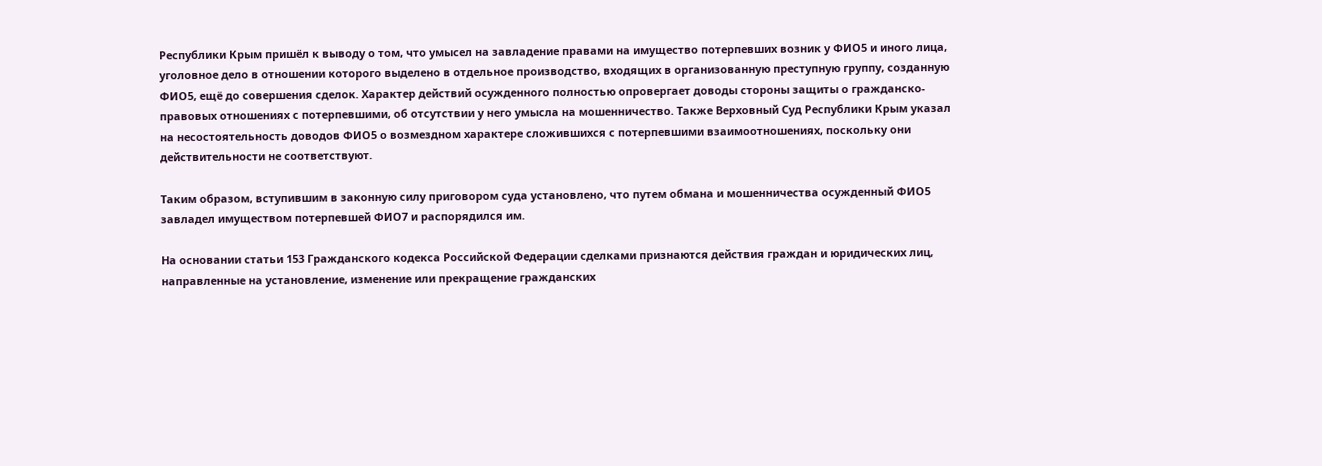Республики Крым пришёл к выводу о том, что умысел на завладение правами на имущество потерпевших возник у ФИО5 и иного лица, уголовное дело в отношении которого выделено в отдельное производство, входящих в организованную преступную группу, созданную ФИО5, ещё до совершения сделок. Характер действий осужденного полностью опровергает доводы стороны защиты о гражданско-правовых отношениях с потерпевшими, об отсутствии у него умысла на мошенничество. Также Верховный Суд Республики Крым указал на несостоятельность доводов ФИО5 о возмездном характере сложившихся с потерпевшими взаимоотношениях, поскольку они действительности не соответствуют.

Таким образом, вступившим в законную силу приговором суда установлено, что путем обмана и мошенничества осужденный ФИО5 завладел имуществом потерпевшей ФИО7 и распорядился им.

На основании статьи 153 Гражданского кодекса Российской Федерации сделками признаются действия граждан и юридических лиц, направленные на установление, изменение или прекращение гражданских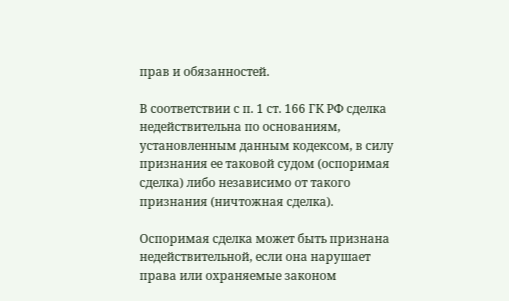прав и обязанностей.

В соответствии с п. 1 ст. 166 ГК РФ сделка недействительна по основаниям, установленным данным кодексом, в силу признания ее таковой судом (оспоримая сделка) либо независимо от такого признания (ничтожная сделка).

Оспоримая сделка может быть признана недействительной, если она нарушает права или охраняемые законом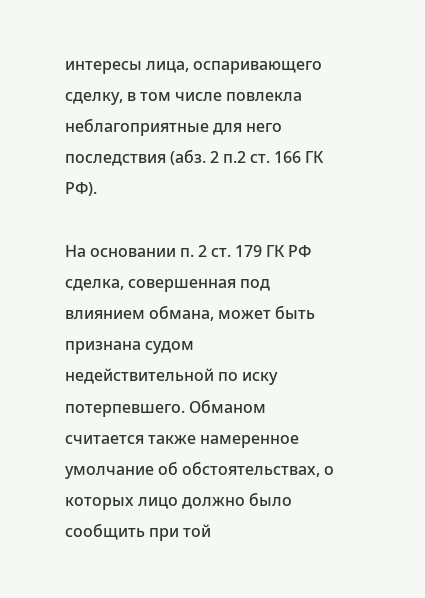интересы лица, оспаривающего сделку, в том числе повлекла неблагоприятные для него последствия (абз. 2 п.2 ст. 166 ГК РФ).

На основании п. 2 ст. 179 ГК РФ сделка, совершенная под влиянием обмана, может быть признана судом недействительной по иску потерпевшего. Обманом считается также намеренное умолчание об обстоятельствах, о которых лицо должно было сообщить при той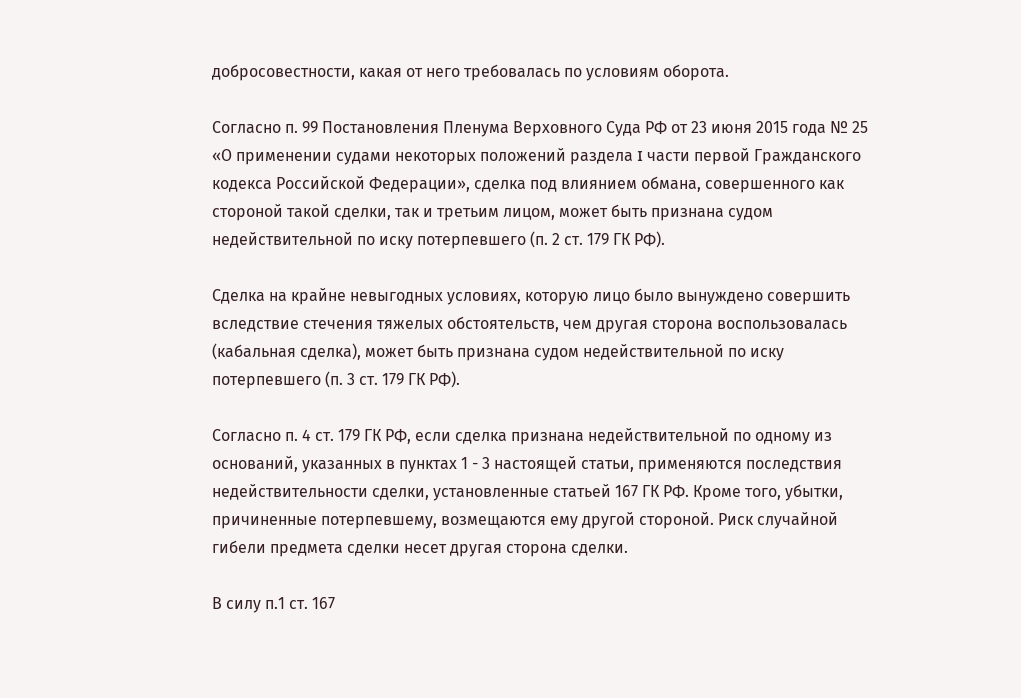добросовестности, какая от него требовалась по условиям оборота.

Согласно п. 99 Постановления Пленума Верховного Суда РФ от 23 июня 2015 года № 25 «О применении судами некоторых положений раздела I части первой Гражданского кодекса Российской Федерации», сделка под влиянием обмана, совершенного как стороной такой сделки, так и третьим лицом, может быть признана судом недействительной по иску потерпевшего (п. 2 ст. 179 ГК РФ).

Сделка на крайне невыгодных условиях, которую лицо было вынуждено совершить вследствие стечения тяжелых обстоятельств, чем другая сторона воспользовалась (кабальная сделка), может быть признана судом недействительной по иску потерпевшего (п. 3 ст. 179 ГК РФ).

Согласно п. 4 ст. 179 ГК РФ, если сделка признана недействительной по одному из оснований, указанных в пунктах 1 - 3 настоящей статьи, применяются последствия недействительности сделки, установленные статьей 167 ГК РФ. Кроме того, убытки, причиненные потерпевшему, возмещаются ему другой стороной. Риск случайной гибели предмета сделки несет другая сторона сделки.

В силу п.1 ст. 167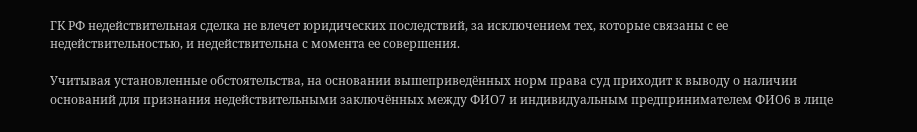ГК РФ недействительная сделка не влечет юридических последствий, за исключением тех, которые связаны с ее недействительностью, и недействительна с момента ее совершения.

Учитывая установленные обстоятельства, на основании вышеприведённых норм права суд приходит к выводу о наличии оснований для признания недействительными заключённых между ФИО7 и индивидуальным предпринимателем ФИО6 в лице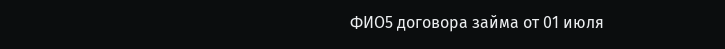ФИО5 договора займа от 01 июля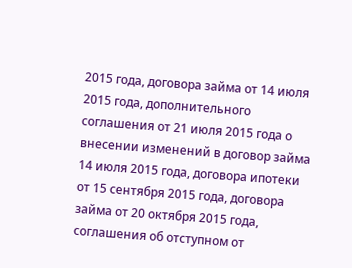2015 года, договора займа от 14 июля 2015 года, дополнительного соглашения от 21 июля 2015 года о внесении изменений в договор займа 14 июля 2015 года, договора ипотеки от 15 сентября 2015 года, договора займа от 20 октября 2015 года, соглашения об отступном от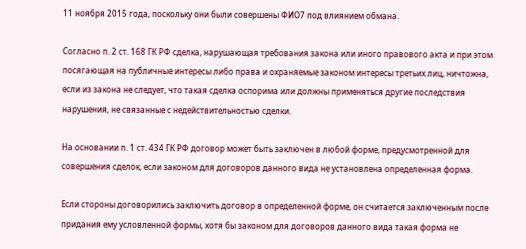11 ноября 2015 года, поскольку они были совершены ФИО7 под влиянием обмана.

Согласно п. 2 ст. 168 ГК РФ сделка, нарушающая требования закона или иного правового акта и при этом посягающая на публичные интересы либо права и охраняемые законом интересы третьих лиц, ничтожна, если из закона не следует, что такая сделка оспорима или должны применяться другие последствия нарушения, не связанные с недействительностью сделки.

На основании п. 1 ст. 434 ГК РФ договор может быть заключен в любой форме, предусмотренной для совершения сделок, если законом для договоров данного вида не установлена определенная форма.

Если стороны договорились заключить договор в определенной форме, он считается заключенным после придания ему условленной формы, хотя бы законом для договоров данного вида такая форма не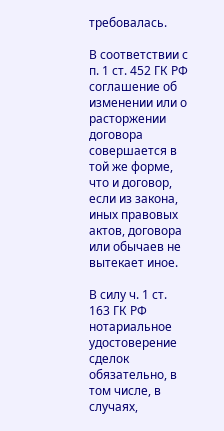требовалась.

В соответствии с п. 1 ст. 452 ГК РФ соглашение об изменении или о расторжении договора совершается в той же форме, что и договор, если из закона, иных правовых актов, договора или обычаев не вытекает иное.

В силу ч. 1 ст. 163 ГК РФ нотариальное удостоверение сделок обязательно, в том числе, в случаях,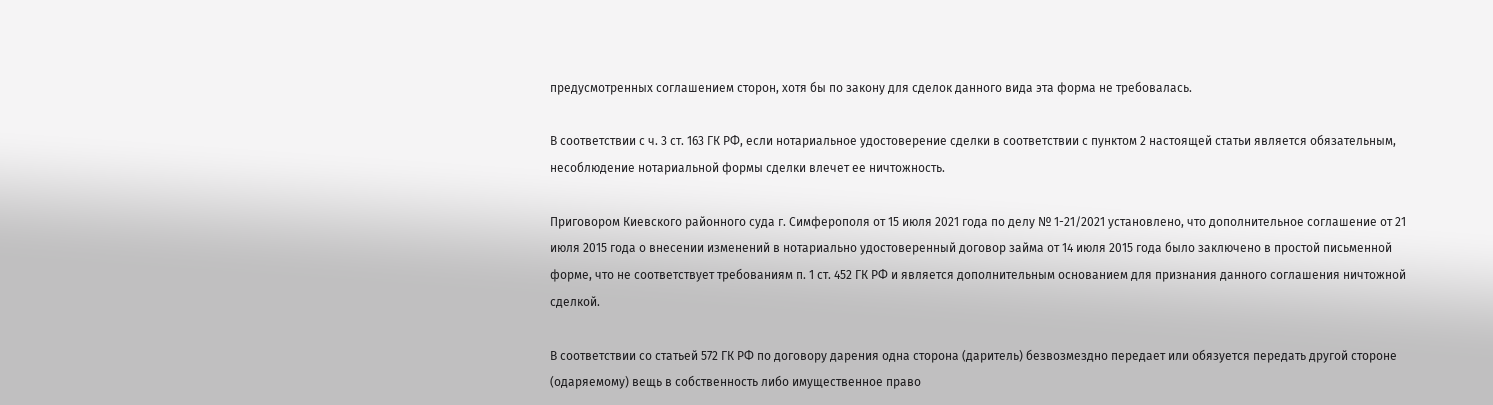предусмотренных соглашением сторон, хотя бы по закону для сделок данного вида эта форма не требовалась.

В соответствии с ч. 3 ст. 163 ГК РФ, если нотариальное удостоверение сделки в соответствии с пунктом 2 настоящей статьи является обязательным, несоблюдение нотариальной формы сделки влечет ее ничтожность.

Приговором Киевского районного суда г. Симферополя от 15 июля 2021 года по делу № 1-21/2021 установлено, что дополнительное соглашение от 21 июля 2015 года о внесении изменений в нотариально удостоверенный договор займа от 14 июля 2015 года было заключено в простой письменной форме, что не соответствует требованиям п. 1 ст. 452 ГК РФ и является дополнительным основанием для признания данного соглашения ничтожной сделкой.

В соответствии со статьей 572 ГК РФ по договору дарения одна сторона (даритель) безвозмездно передает или обязуется передать другой стороне (одаряемому) вещь в собственность либо имущественное право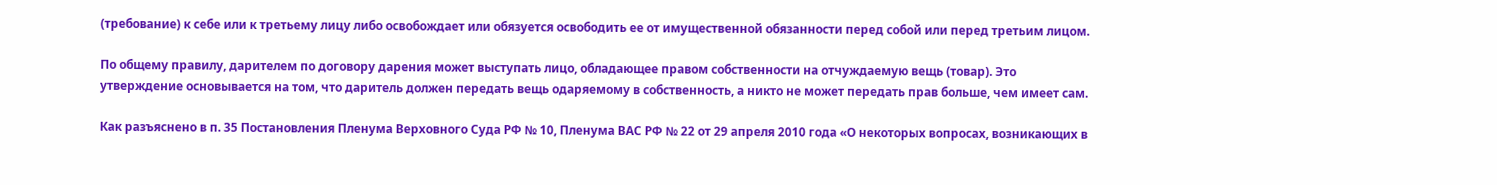(требование) к себе или к третьему лицу либо освобождает или обязуется освободить ее от имущественной обязанности перед собой или перед третьим лицом.

По общему правилу, дарителем по договору дарения может выступать лицо, обладающее правом собственности на отчуждаемую вещь (товар). Это утверждение основывается на том, что даритель должен передать вещь одаряемому в собственность, а никто не может передать прав больше, чем имеет сам.

Как разъяснено в п. 35 Постановления Пленума Верховного Суда РФ № 10, Пленума ВАС РФ № 22 от 29 апреля 2010 года «О некоторых вопросах, возникающих в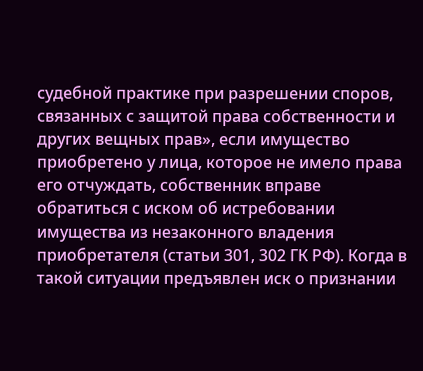судебной практике при разрешении споров, связанных с защитой права собственности и других вещных прав», если имущество приобретено у лица, которое не имело права его отчуждать, собственник вправе обратиться с иском об истребовании имущества из незаконного владения приобретателя (статьи 301, 302 ГК РФ). Когда в такой ситуации предъявлен иск о признании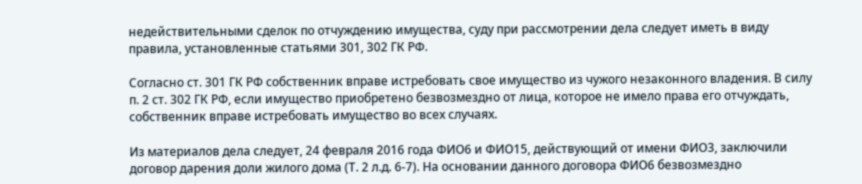недействительными сделок по отчуждению имущества, суду при рассмотрении дела следует иметь в виду правила, установленные статьями 301, 302 ГК РФ.

Согласно ст. 301 ГК РФ собственник вправе истребовать свое имущество из чужого незаконного владения. В силу п. 2 ст. 302 ГК РФ, если имущество приобретено безвозмездно от лица, которое не имело права его отчуждать, собственник вправе истребовать имущество во всех случаях.

Из материалов дела следует, 24 февраля 2016 года ФИО6 и ФИО15, действующий от имени ФИО3, заключили договор дарения доли жилого дома (Т. 2 л.д. 6-7). На основании данного договора ФИО6 безвозмездно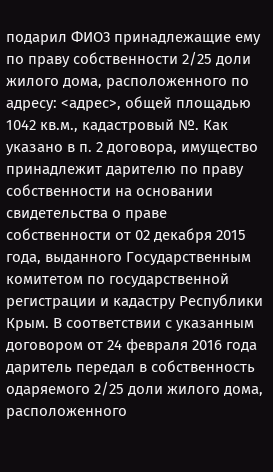подарил ФИО3 принадлежащие ему по праву собственности 2/25 доли жилого дома, расположенного по адресу: <адрес>, общей площадью 1042 кв.м., кадастровый №. Как указано в п. 2 договора, имущество принадлежит дарителю по праву собственности на основании свидетельства о праве собственности от 02 декабря 2015 года, выданного Государственным комитетом по государственной регистрации и кадастру Республики Крым. В соответствии с указанным договором от 24 февраля 2016 года даритель передал в собственность одаряемого 2/25 доли жилого дома, расположенного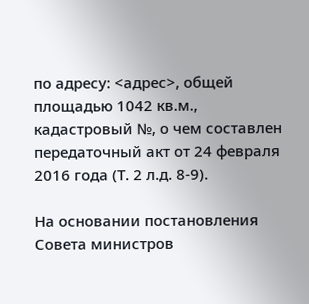по адресу: <адрес>, общей площадью 1042 кв.м., кадастровый №, о чем составлен передаточный акт от 24 февраля 2016 года (Т. 2 л.д. 8-9).

На основании постановления Совета министров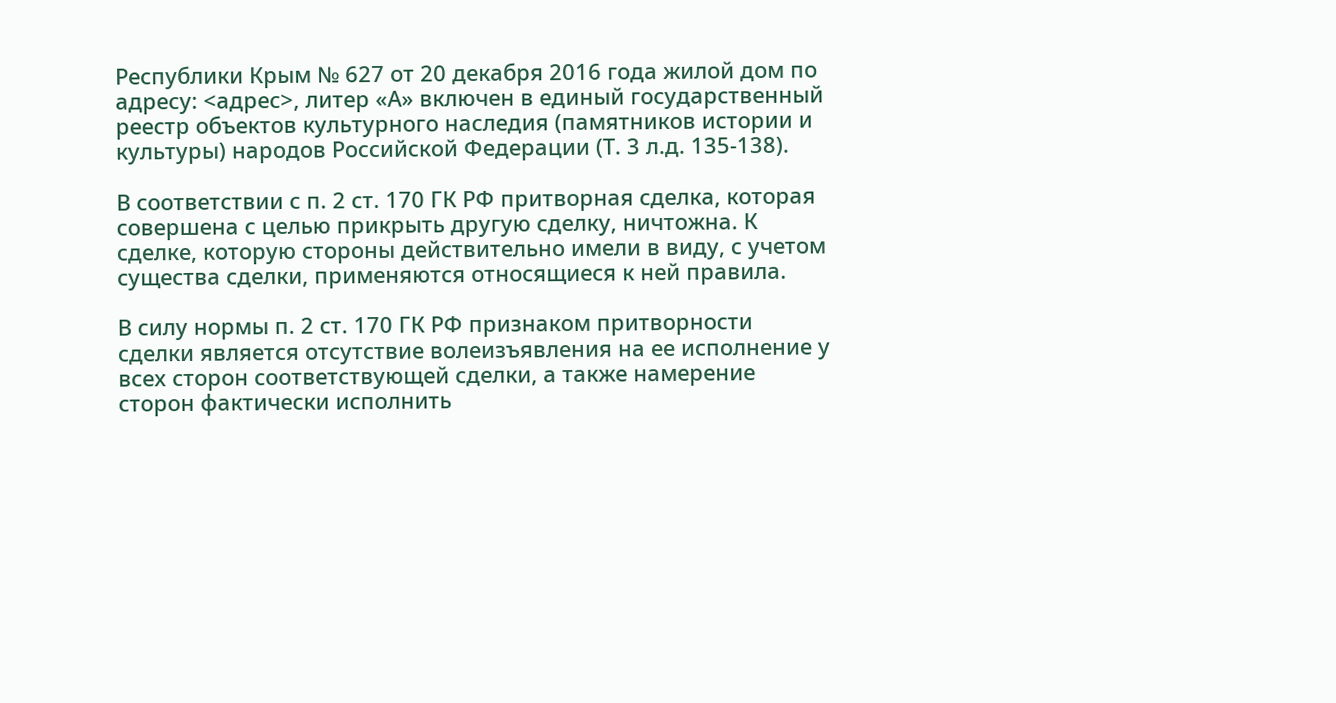Республики Крым № 627 от 20 декабря 2016 года жилой дом по адресу: <адрес>, литер «А» включен в единый государственный реестр объектов культурного наследия (памятников истории и культуры) народов Российской Федерации (Т. 3 л.д. 135-138).

В соответствии с п. 2 ст. 170 ГК РФ притворная сделка, которая совершена с целью прикрыть другую сделку, ничтожна. К сделке, которую стороны действительно имели в виду, с учетом существа сделки, применяются относящиеся к ней правила.

В силу нормы п. 2 ст. 170 ГК РФ признаком притворности сделки является отсутствие волеизъявления на ее исполнение у всех сторон соответствующей сделки, а также намерение сторон фактически исполнить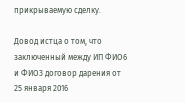прикрываемую сделку.

Довод истца о том, что заключенный между ИП ФИО6 и ФИО3 договор дарения от 25 января 2016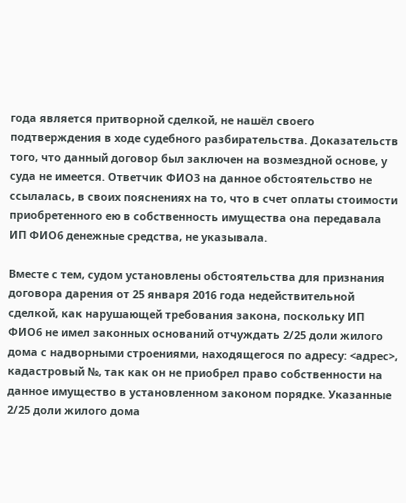года является притворной сделкой, не нашёл своего подтверждения в ходе судебного разбирательства. Доказательств того, что данный договор был заключен на возмездной основе, у суда не имеется. Ответчик ФИО3 на данное обстоятельство не ссылалась, в своих пояснениях на то, что в счет оплаты стоимости приобретенного ею в собственность имущества она передавала ИП ФИО6 денежные средства, не указывала.

Вместе с тем, судом установлены обстоятельства для признания договора дарения от 25 января 2016 года недействительной сделкой, как нарушающей требования закона, поскольку ИП ФИО6 не имел законных оснований отчуждать 2/25 доли жилого дома с надворными строениями, находящегося по адресу: <адрес>, кадастровый №, так как он не приобрел право собственности на данное имущество в установленном законом порядке. Указанные 2/25 доли жилого дома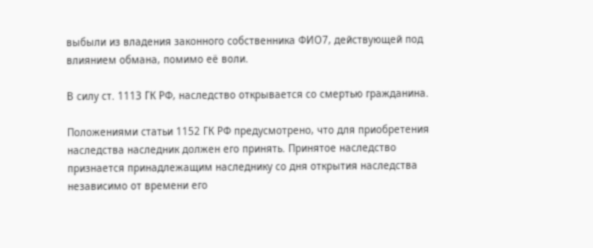выбыли из владения законного собственника ФИО7, действующей под влиянием обмана, помимо её воли.

В силу ст. 1113 ГК РФ, наследство открывается со смертью гражданина.

Положениями статьи 1152 ГК РФ предусмотрено, что для приобретения наследства наследник должен его принять. Принятое наследство признается принадлежащим наследнику со дня открытия наследства независимо от времени его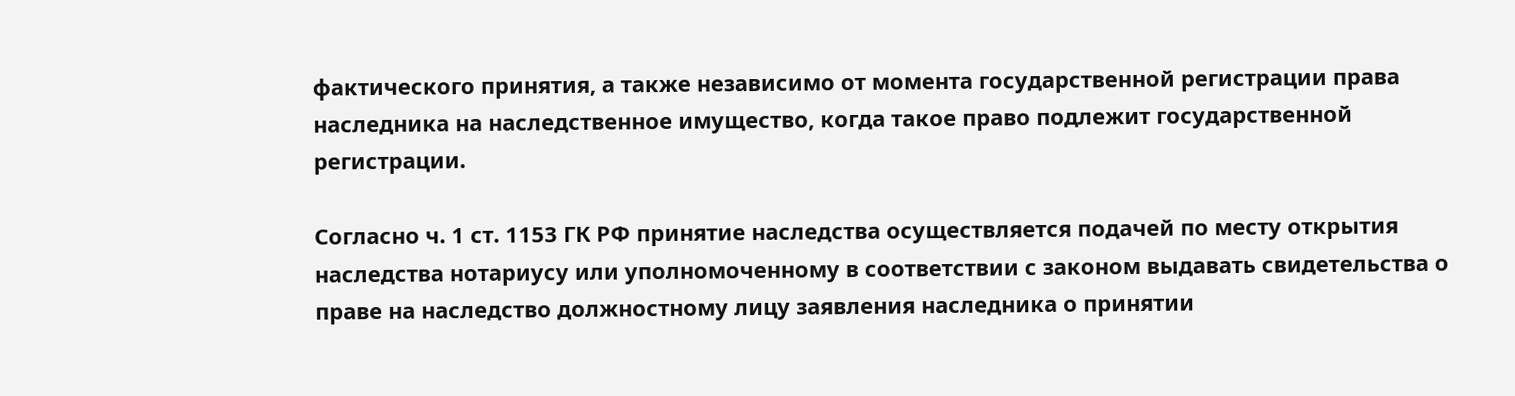фактического принятия, а также независимо от момента государственной регистрации права наследника на наследственное имущество, когда такое право подлежит государственной регистрации.

Согласно ч. 1 ст. 1153 ГК РФ принятие наследства осуществляется подачей по месту открытия наследства нотариусу или уполномоченному в соответствии с законом выдавать свидетельства о праве на наследство должностному лицу заявления наследника о принятии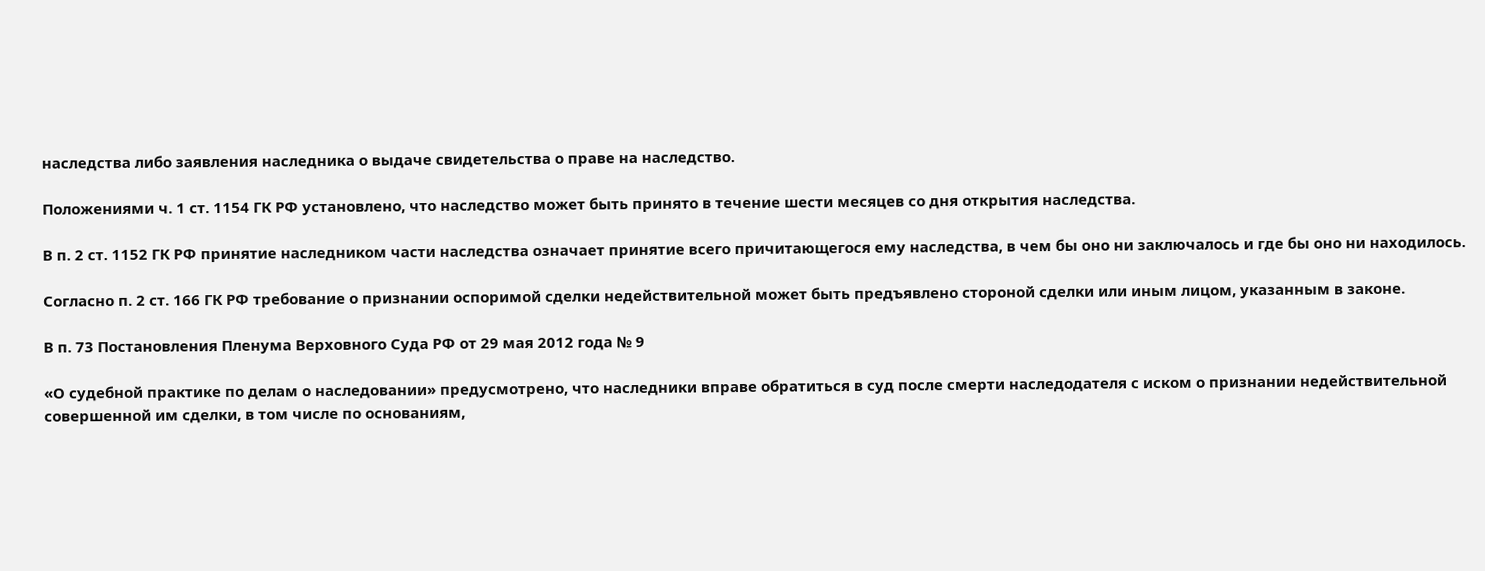наследства либо заявления наследника о выдаче свидетельства о праве на наследство.

Положениями ч. 1 ст. 1154 ГК РФ установлено, что наследство может быть принято в течение шести месяцев со дня открытия наследства.

В п. 2 ст. 1152 ГК РФ принятие наследником части наследства означает принятие всего причитающегося ему наследства, в чем бы оно ни заключалось и где бы оно ни находилось.

Согласно п. 2 ст. 166 ГК РФ требование о признании оспоримой сделки недействительной может быть предъявлено стороной сделки или иным лицом, указанным в законе.

В п. 73 Постановления Пленума Верховного Суда РФ от 29 мая 2012 года № 9

«О судебной практике по делам о наследовании» предусмотрено, что наследники вправе обратиться в суд после смерти наследодателя с иском о признании недействительной совершенной им сделки, в том числе по основаниям,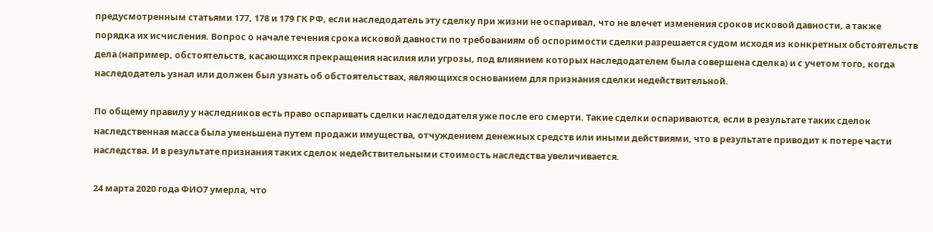предусмотренным статьями 177, 178 и 179 ГК РФ, если наследодатель эту сделку при жизни не оспаривал, что не влечет изменения сроков исковой давности, а также порядка их исчисления. Вопрос о начале течения срока исковой давности по требованиям об оспоримости сделки разрешается судом исходя из конкретных обстоятельств дела (например, обстоятельств, касающихся прекращения насилия или угрозы, под влиянием которых наследодателем была совершена сделка) и с учетом того, когда наследодатель узнал или должен был узнать об обстоятельствах, являющихся основанием для признания сделки недействительной.

По общему правилу у наследников есть право оспаривать сделки наследодателя уже после его смерти. Такие сделки оспариваются, если в результате таких сделок наследственная масса была уменьшена путем продажи имущества, отчуждением денежных средств или иными действиями, что в результате приводит к потере части наследства. И в результате признания таких сделок недействительными стоимость наследства увеличивается.

24 марта 2020 года ФИО7 умерла, что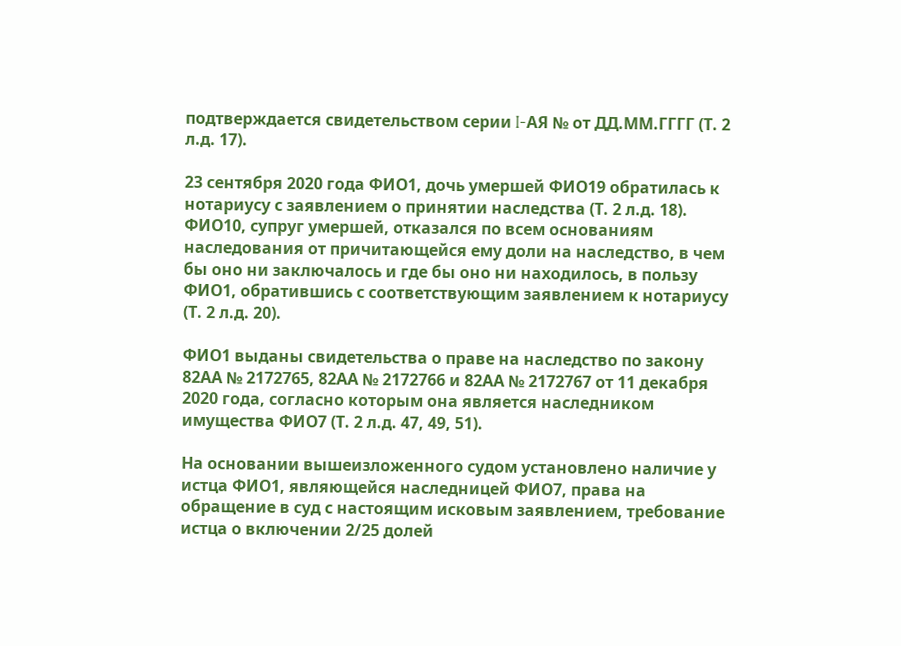подтверждается свидетельством серии I-АЯ № от ДД.ММ.ГГГГ (Т. 2 л.д. 17).

23 сентября 2020 года ФИО1, дочь умершей ФИО19 обратилась к нотариусу с заявлением о принятии наследства (Т. 2 л.д. 18). ФИО10, супруг умершей, отказался по всем основаниям наследования от причитающейся ему доли на наследство, в чем бы оно ни заключалось и где бы оно ни находилось, в пользу ФИО1, обратившись с соответствующим заявлением к нотариусу (Т. 2 л.д. 20).

ФИО1 выданы свидетельства о праве на наследство по закону 82АА № 2172765, 82АА № 2172766 и 82АА № 2172767 от 11 декабря 2020 года, согласно которым она является наследником имущества ФИО7 (Т. 2 л.д. 47, 49, 51).

На основании вышеизложенного судом установлено наличие у истца ФИО1, являющейся наследницей ФИО7, права на обращение в суд с настоящим исковым заявлением, требование истца о включении 2/25 долей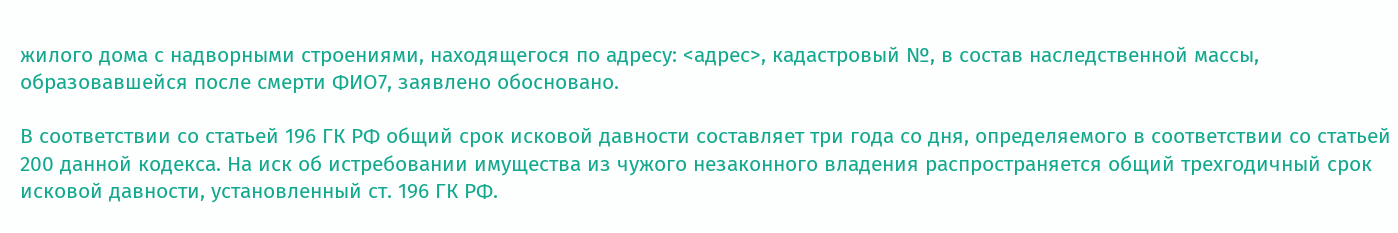жилого дома с надворными строениями, находящегося по адресу: <адрес>, кадастровый №, в состав наследственной массы, образовавшейся после смерти ФИО7, заявлено обосновано.

В соответствии со статьей 196 ГК РФ общий срок исковой давности составляет три года со дня, определяемого в соответствии со статьей 200 данной кодекса. На иск об истребовании имущества из чужого незаконного владения распространяется общий трехгодичный срок исковой давности, установленный ст. 196 ГК РФ.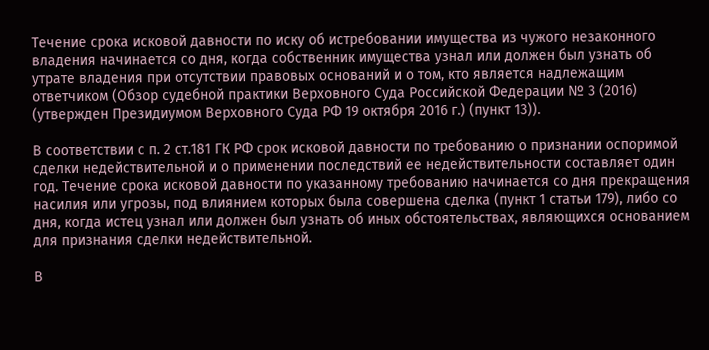Течение срока исковой давности по иску об истребовании имущества из чужого незаконного владения начинается со дня, когда собственник имущества узнал или должен был узнать об утрате владения при отсутствии правовых оснований и о том, кто является надлежащим ответчиком (Обзор судебной практики Верховного Суда Российской Федерации № 3 (2016) (утвержден Президиумом Верховного Суда РФ 19 октября 2016 г.) (пункт 13)).

В соответствии с п. 2 ст.181 ГК РФ срок исковой давности по требованию о признании оспоримой сделки недействительной и о применении последствий ее недействительности составляет один год. Течение срока исковой давности по указанному требованию начинается со дня прекращения насилия или угрозы, под влиянием которых была совершена сделка (пункт 1 статьи 179), либо со дня, когда истец узнал или должен был узнать об иных обстоятельствах, являющихся основанием для признания сделки недействительной.

В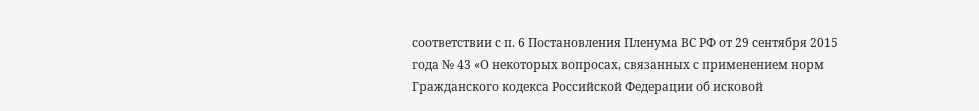соответствии с п. 6 Постановления Пленума ВС РФ от 29 сентября 2015 года № 43 «О некоторых вопросах, связанных с применением норм Гражданского кодекса Российской Федерации об исковой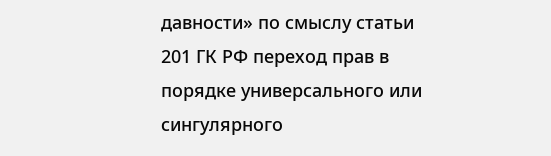давности» по смыслу статьи 201 ГК РФ переход прав в порядке универсального или сингулярного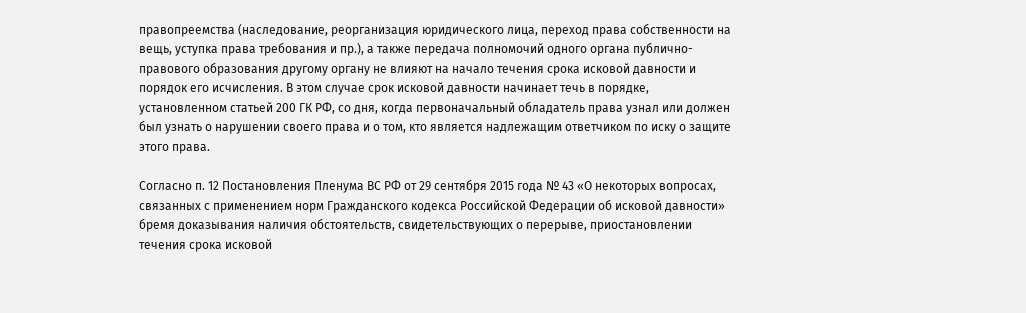правопреемства (наследование, реорганизация юридического лица, переход права собственности на вещь, уступка права требования и пр.), а также передача полномочий одного органа публично-правового образования другому органу не влияют на начало течения срока исковой давности и порядок его исчисления. В этом случае срок исковой давности начинает течь в порядке, установленном статьей 200 ГК РФ, со дня, когда первоначальный обладатель права узнал или должен был узнать о нарушении своего права и о том, кто является надлежащим ответчиком по иску о защите этого права.

Согласно п. 12 Постановления Пленума ВС РФ от 29 сентября 2015 года № 43 «О некоторых вопросах, связанных с применением норм Гражданского кодекса Российской Федерации об исковой давности» бремя доказывания наличия обстоятельств, свидетельствующих о перерыве, приостановлении течения срока исковой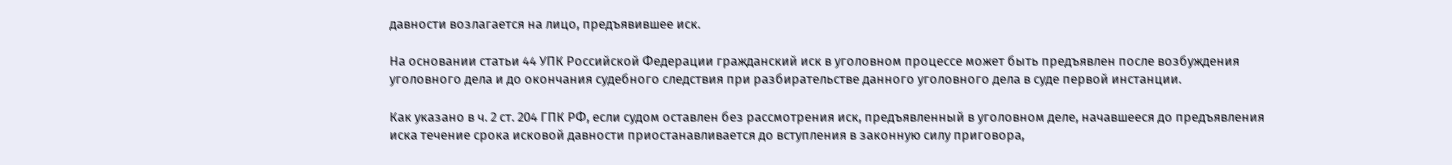давности возлагается на лицо, предъявившее иск.

На основании статьи 44 УПК Российской Федерации гражданский иск в уголовном процессе может быть предъявлен после возбуждения уголовного дела и до окончания судебного следствия при разбирательстве данного уголовного дела в суде первой инстанции.

Как указано в ч. 2 ст. 204 ГПК РФ, если судом оставлен без рассмотрения иск, предъявленный в уголовном деле, начавшееся до предъявления иска течение срока исковой давности приостанавливается до вступления в законную силу приговора,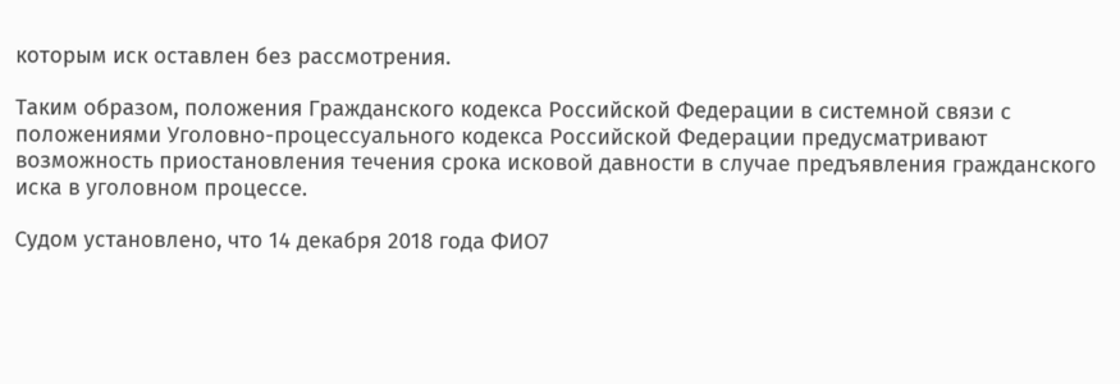которым иск оставлен без рассмотрения.

Таким образом, положения Гражданского кодекса Российской Федерации в системной связи с положениями Уголовно-процессуального кодекса Российской Федерации предусматривают возможность приостановления течения срока исковой давности в случае предъявления гражданского иска в уголовном процессе.

Судом установлено, что 14 декабря 2018 года ФИО7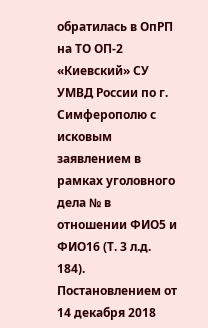обратилась в ОпРП на ТО ОП-2 «Киевский» СУ УМВД России по г. Симферополю с исковым заявлением в рамках уголовного дела № в отношении ФИО5 и ФИО16 (Т. 3 л.д. 184). Постановлением от 14 декабря 2018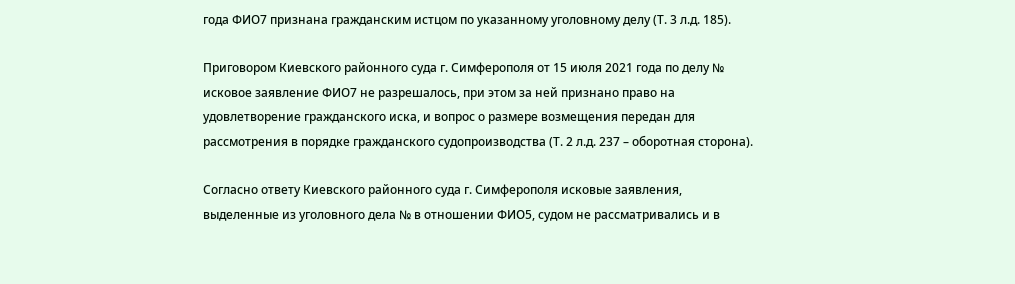года ФИО7 признана гражданским истцом по указанному уголовному делу (Т. 3 л.д. 185).

Приговором Киевского районного суда г. Симферополя от 15 июля 2021 года по делу № исковое заявление ФИО7 не разрешалось, при этом за ней признано право на удовлетворение гражданского иска, и вопрос о размере возмещения передан для рассмотрения в порядке гражданского судопроизводства (Т. 2 л.д. 237 – оборотная сторона).

Согласно ответу Киевского районного суда г. Симферополя исковые заявления, выделенные из уголовного дела № в отношении ФИО5, судом не рассматривались и в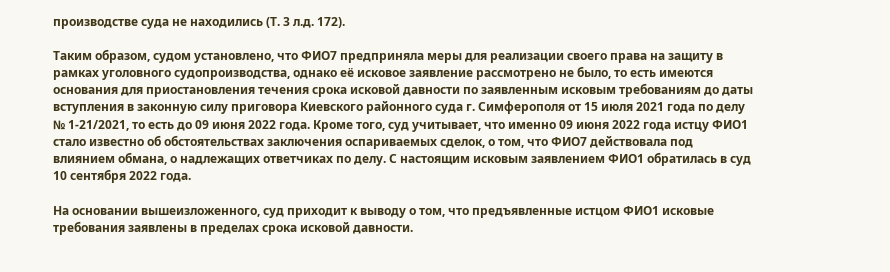производстве суда не находились (Т. 3 л.д. 172).

Таким образом, судом установлено, что ФИО7 предприняла меры для реализации своего права на защиту в рамках уголовного судопроизводства, однако её исковое заявление рассмотрено не было, то есть имеются основания для приостановления течения срока исковой давности по заявленным исковым требованиям до даты вступления в законную силу приговора Киевского районного суда г. Симферополя от 15 июля 2021 года по делу № 1-21/2021, то есть до 09 июня 2022 года. Кроме того, суд учитывает, что именно 09 июня 2022 года истцу ФИО1 стало известно об обстоятельствах заключения оспариваемых сделок, о том, что ФИО7 действовала под влиянием обмана, о надлежащих ответчиках по делу. С настоящим исковым заявлением ФИО1 обратилась в суд 10 сентября 2022 года.

На основании вышеизложенного, суд приходит к выводу о том, что предъявленные истцом ФИО1 исковые требования заявлены в пределах срока исковой давности.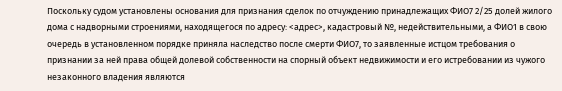Поскольку судом установлены основания для признания сделок по отчуждению принадлежащих ФИО7 2/25 долей жилого дома с надворными строениями, находящегося по адресу: <адрес>, кадастровый №, недействительными, а ФИО1 в свою очередь в установленном порядке приняла наследство после смерти ФИО7, то заявленные истцом требования о признании за ней права общей долевой собственности на спорный объект недвижимости и его истребовании из чужого незаконного владения являются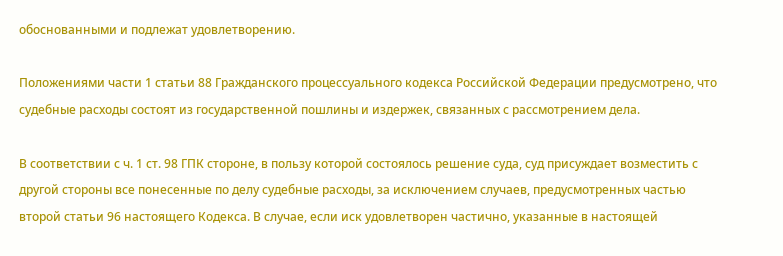обоснованными и подлежат удовлетворению.

Положениями части 1 статьи 88 Гражданского процессуального кодекса Российской Федерации предусмотрено, что судебные расходы состоят из государственной пошлины и издержек, связанных с рассмотрением дела.

В соответствии с ч. 1 ст. 98 ГПК стороне, в пользу которой состоялось решение суда, суд присуждает возместить с другой стороны все понесенные по делу судебные расходы, за исключением случаев, предусмотренных частью второй статьи 96 настоящего Кодекса. В случае, если иск удовлетворен частично, указанные в настоящей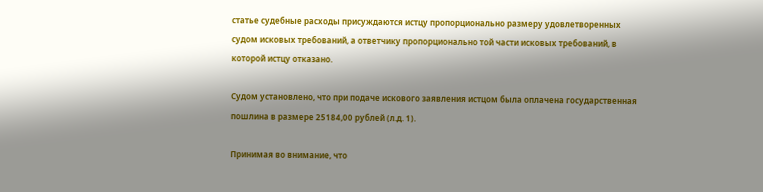статье судебные расходы присуждаются истцу пропорционально размеру удовлетворенных судом исковых требований, а ответчику пропорционально той части исковых требований, в которой истцу отказано.

Судом установлено, что при подаче искового заявления истцом была оплачена государственная пошлина в размере 25184,00 рублей (л.д. 1).

Принимая во внимание, что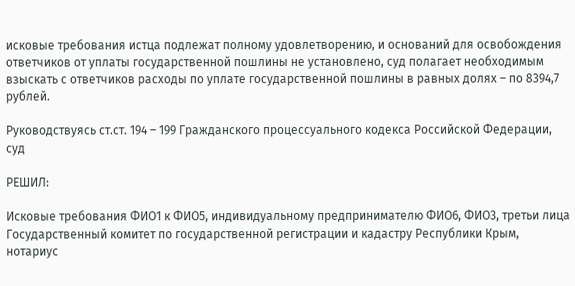исковые требования истца подлежат полному удовлетворению, и оснований для освобождения ответчиков от уплаты государственной пошлины не установлено, суд полагает необходимым взыскать с ответчиков расходы по уплате государственной пошлины в равных долях – по 8394,7 рублей.

Руководствуясь ст.ст. 194 – 199 Гражданского процессуального кодекса Российской Федерации, суд

РЕШИЛ:

Исковые требования ФИО1 к ФИО5, индивидуальному предпринимателю ФИО6, ФИО3, третьи лица Государственный комитет по государственной регистрации и кадастру Республики Крым, нотариус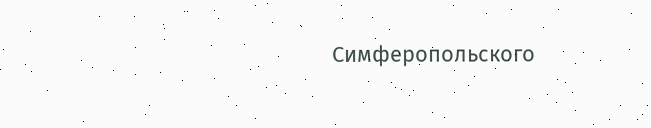Симферопольского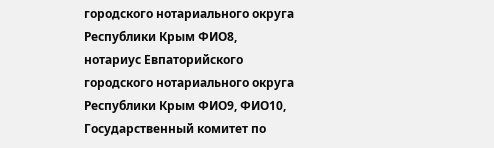городского нотариального округа Республики Крым ФИО8, нотариус Евпаторийского городского нотариального округа Республики Крым ФИО9, ФИО10, Государственный комитет по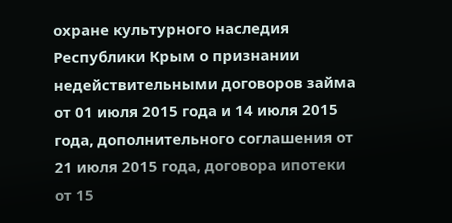охране культурного наследия Республики Крым о признании недействительными договоров займа от 01 июля 2015 года и 14 июля 2015 года, дополнительного соглашения от 21 июля 2015 года, договора ипотеки от 15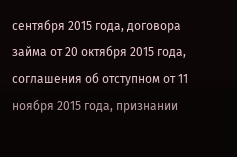сентября 2015 года, договора займа от 20 октября 2015 года, соглашения об отступном от 11 ноября 2015 года, признании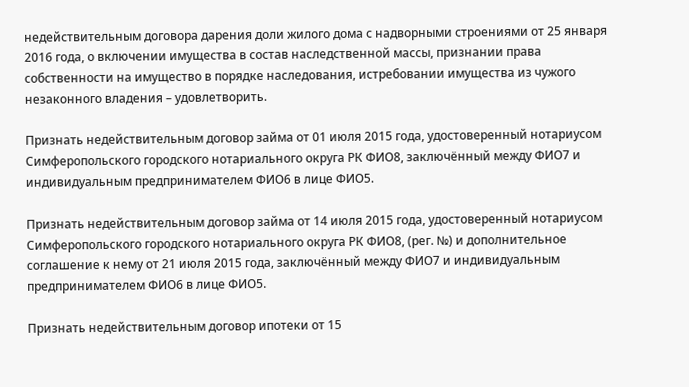недействительным договора дарения доли жилого дома с надворными строениями от 25 января 2016 года, о включении имущества в состав наследственной массы, признании права собственности на имущество в порядке наследования, истребовании имущества из чужого незаконного владения – удовлетворить.

Признать недействительным договор займа от 01 июля 2015 года, удостоверенный нотариусом Симферопольского городского нотариального округа РК ФИО8, заключённый между ФИО7 и индивидуальным предпринимателем ФИО6 в лице ФИО5.

Признать недействительным договор займа от 14 июля 2015 года, удостоверенный нотариусом Симферопольского городского нотариального округа РК ФИО8, (рег. №) и дополнительное соглашение к нему от 21 июля 2015 года, заключённый между ФИО7 и индивидуальным предпринимателем ФИО6 в лице ФИО5.

Признать недействительным договор ипотеки от 15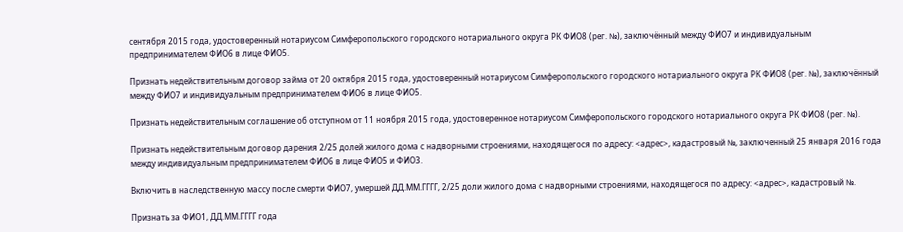сентября 2015 года, удостоверенный нотариусом Симферопольского городского нотариального округа РК ФИО8 (рег. №), заключённый между ФИО7 и индивидуальным предпринимателем ФИО6 в лице ФИО5.

Признать недействительным договор займа от 20 октября 2015 года, удостоверенный нотариусом Симферопольского городского нотариального округа РК ФИО8 (рег. №), заключённый между ФИО7 и индивидуальным предпринимателем ФИО6 в лице ФИО5.

Признать недействительным соглашение об отступном от 11 ноября 2015 года, удостоверенное нотариусом Симферопольского городского нотариального округа РК ФИО8 (рег. №).

Признать недействительным договор дарения 2/25 долей жилого дома с надворными строениями, находящегося по адресу: <адрес>, кадастровый №, заключенный 25 января 2016 года между индивидуальным предпринимателем ФИО6 в лице ФИО5 и ФИО3.

Включить в наследственную массу после смерти ФИО7, умершей ДД.ММ.ГГГГ, 2/25 доли жилого дома с надворными строениями, находящегося по адресу: <адрес>, кадастровый №.

Признать за ФИО1, ДД.ММ.ГГГГ года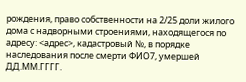рождения, право собственности на 2/25 доли жилого дома с надворными строениями, находящегося по адресу: <адрес>, кадастровый №, в порядке наследования после смерти ФИО7, умершей ДД.ММ.ГГГГ.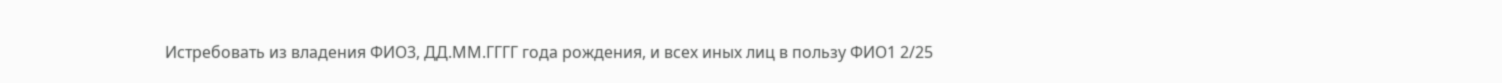Истребовать из владения ФИО3, ДД.ММ.ГГГГ года рождения, и всех иных лиц в пользу ФИО1 2/25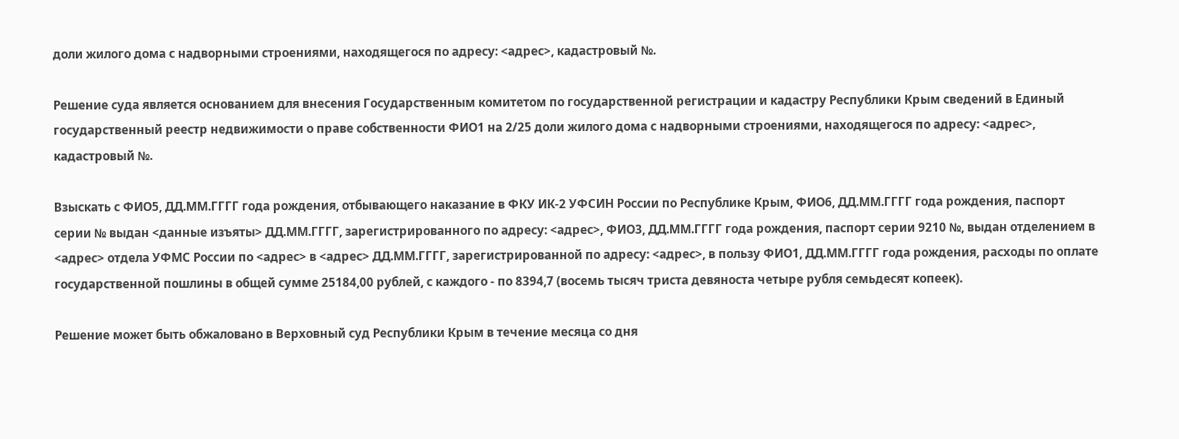доли жилого дома с надворными строениями, находящегося по адресу: <адрес>, кадастровый №.

Решение суда является основанием для внесения Государственным комитетом по государственной регистрации и кадастру Республики Крым сведений в Единый государственный реестр недвижимости о праве собственности ФИО1 на 2/25 доли жилого дома с надворными строениями, находящегося по адресу: <адрес>, кадастровый №.

Взыскать с ФИО5, ДД.ММ.ГГГГ года рождения, отбывающего наказание в ФКУ ИК-2 УФСИН России по Республике Крым, ФИО6, ДД.ММ.ГГГГ года рождения, паспорт серии № выдан <данные изъяты> ДД.ММ.ГГГГ, зарегистрированного по адресу: <адрес>, ФИО3, ДД.ММ.ГГГГ года рождения, паспорт серии 9210 №, выдан отделением в <адрес> отдела УФМС России по <адрес> в <адрес> ДД.ММ.ГГГГ, зарегистрированной по адресу: <адрес>, в пользу ФИО1, ДД.ММ.ГГГГ года рождения, расходы по оплате государственной пошлины в общей сумме 25184,00 рублей, с каждого - по 8394,7 (восемь тысяч триста девяноста четыре рубля семьдесят копеек).

Решение может быть обжаловано в Верховный суд Республики Крым в течение месяца со дня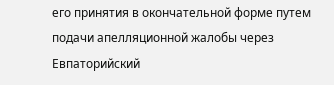его принятия в окончательной форме путем подачи апелляционной жалобы через Евпаторийский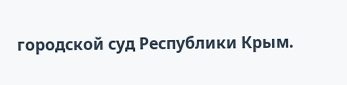городской суд Республики Крым.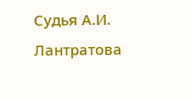Судья А.И. Лантратова